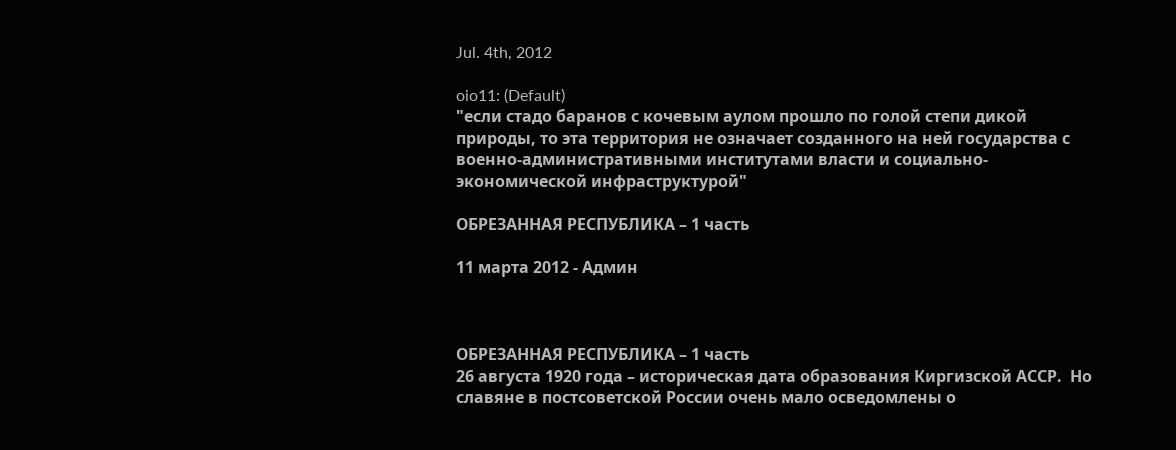Jul. 4th, 2012

oio11: (Default)
"если стадо баранов с кочевым аулом прошло по голой степи дикой природы, то эта территория не означает созданного на ней государства с военно-административными институтами власти и социально-экономической инфраструктурой"

ОБРЕЗАННАЯ РЕСПУБЛИКА – 1 часть

11 марта 2012 - Админ



ОБРЕЗАННАЯ РЕСПУБЛИКА – 1 часть
26 августа 1920 года – историческая дата образования Киргизской АССР.  Но славяне в постсоветской России очень мало осведомлены о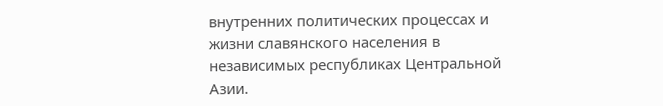внутренних политических процессах и жизни славянского населения в независимых республиках Центральной Азии.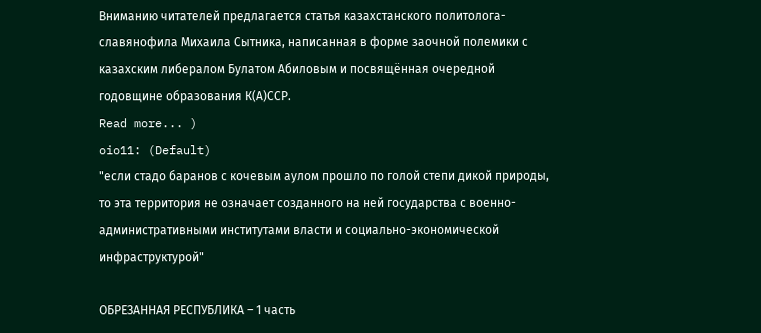Вниманию читателей предлагается статья казахстанского политолога-славянофила Михаила Сытника, написанная в форме заочной полемики с казахским либералом Булатом Абиловым и посвящённая очередной годовщине образования К(А)ССР.
Read more... )
oio11: (Default)
"если стадо баранов с кочевым аулом прошло по голой степи дикой природы, то эта территория не означает созданного на ней государства с военно-административными институтами власти и социально-экономической инфраструктурой"

ОБРЕЗАННАЯ РЕСПУБЛИКА – 1 часть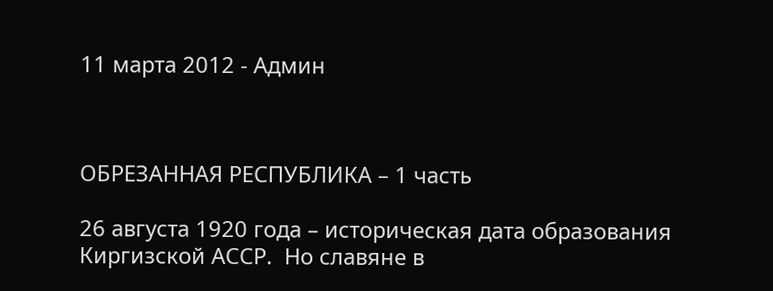11 марта 2012 - Админ



ОБРЕЗАННАЯ РЕСПУБЛИКА – 1 часть

26 августа 1920 года – историческая дата образования Киргизской АССР.  Но славяне в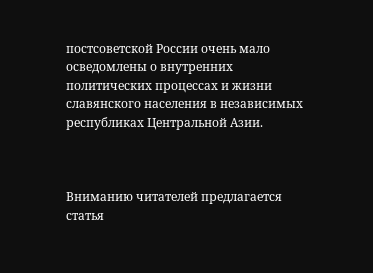постсоветской России очень мало осведомлены о внутренних политических процессах и жизни славянского населения в независимых республиках Центральной Азии.



Вниманию читателей предлагается статья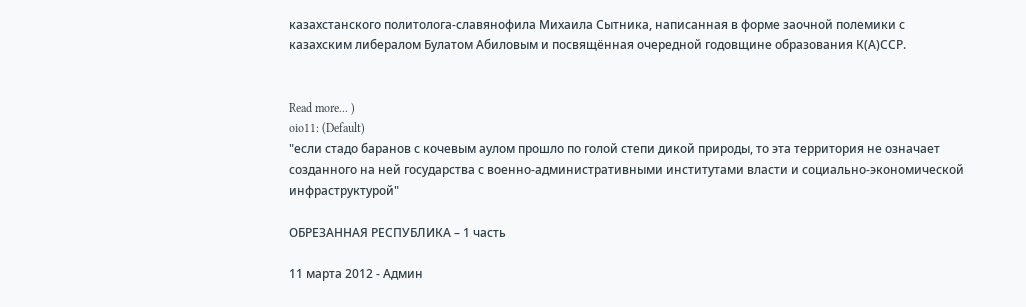казахстанского политолога-славянофила Михаила Сытника, написанная в форме заочной полемики с казахским либералом Булатом Абиловым и посвящённая очередной годовщине образования К(А)ССР.


Read more... )
oio11: (Default)
"если стадо баранов с кочевым аулом прошло по голой степи дикой природы, то эта территория не означает созданного на ней государства с военно-административными институтами власти и социально-экономической инфраструктурой"

ОБРЕЗАННАЯ РЕСПУБЛИКА – 1 часть

11 марта 2012 - Админ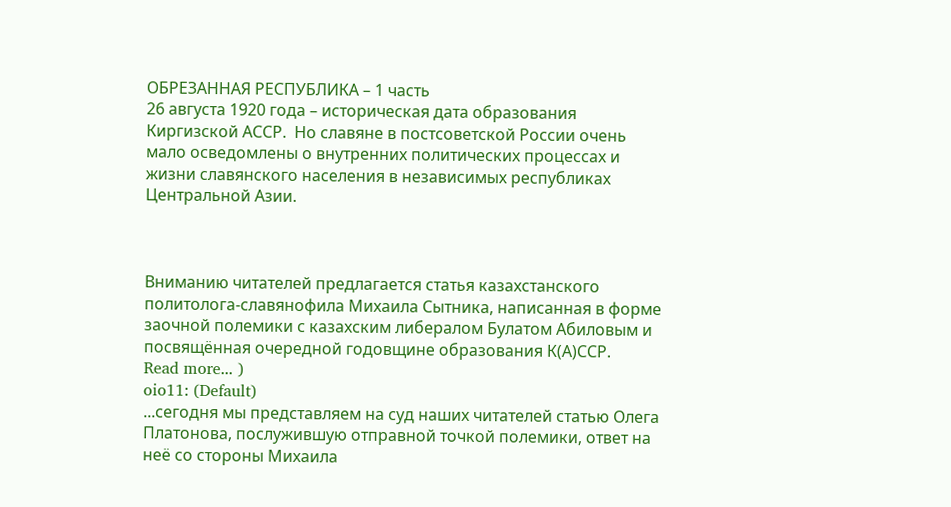ОБРЕЗАННАЯ РЕСПУБЛИКА – 1 часть
26 августа 1920 года – историческая дата образования Киргизской АССР.  Но славяне в постсоветской России очень мало осведомлены о внутренних политических процессах и жизни славянского населения в независимых республиках Центральной Азии.



Вниманию читателей предлагается статья казахстанского политолога-славянофила Михаила Сытника, написанная в форме заочной полемики с казахским либералом Булатом Абиловым и посвящённая очередной годовщине образования К(А)ССР.
Read more... )
oio11: (Default)
...сегодня мы представляем на суд наших читателей статью Олега Платонова, послужившую отправной точкой полемики, ответ на неё со стороны Михаила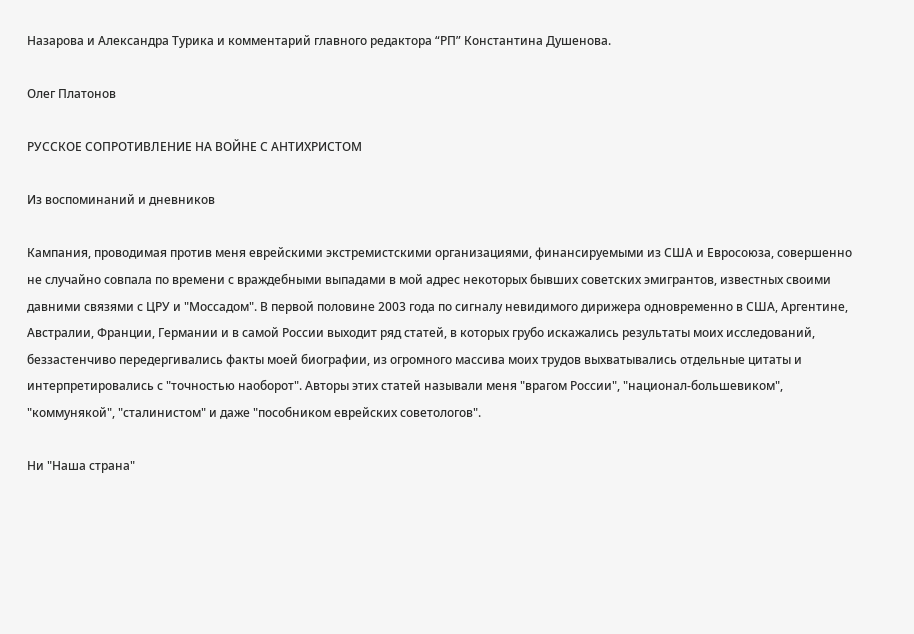Назарова и Александра Турика и комментарий главного редактора “РП” Константина Душенова.

Олег Платонов

РУССКОЕ СОПРОТИВЛЕНИЕ НА ВОЙНЕ С АНТИХРИСТОМ

Из воспоминаний и дневников

Кампания, проводимая против меня еврейскими экстремистскими организациями, финансируемыми из США и Евросоюза, совершенно не случайно совпала по времени с враждебными выпадами в мой адрес некоторых бывших советских эмигрантов, известных своими давними связями с ЦРУ и "Моссадом". В первой половине 2003 года по сигналу невидимого дирижера одновременно в США, Аргентине, Австралии, Франции, Германии и в самой России выходит ряд статей, в которых грубо искажались результаты моих исследований, беззастенчиво передергивались факты моей биографии, из огромного массива моих трудов выхватывались отдельные цитаты и интерпретировались с "точностью наоборот". Авторы этих статей называли меня "врагом России", "национал-большевиком", "коммунякой", "сталинистом" и даже "пособником еврейских советологов".

Ни "Наша страна"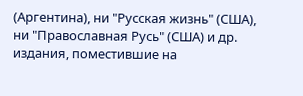(Аргентина), ни "Русская жизнь" (США), ни "Православная Русь" (США) и др. издания, поместившие на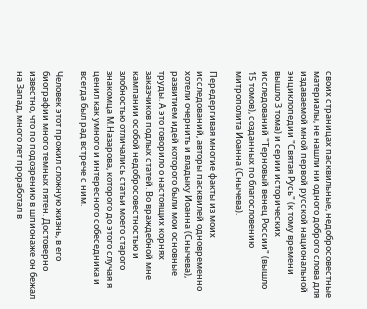своих страницах пасквильные, недобросовестные материалы, не нашли ни одного доброго слова для издаваемой мной первой русской национальной энциклопедии "Святая Русь" (к тому времени вышло 3 тома) и серии исторических исследований "Терновый венец России" (вышло 15 томов), созданных по благословению митрополита Иоанна (Снычева).

Передергивая многие факты из моих исследований, авторы пасквилей одновременно хотели очернить и владыку Иоанна (Снычева), развитием идей которого были мои основные труды. А это говорило о настоящих корнях заказчиков подлых статей. Во враждебной мне кампании особой недобросовестностью и злобностью отличались статьи моего старого знакомца М.Назарова, которого до этого случая я ценил как умного и интересного собеседника и всегда был рад встрече с ним.

Человек этот прожил сложную жизнь, в его биографии много темных пятен. Достоверно известно, что по подозрению в шпионаже он бежал на Запад, много лет проработал в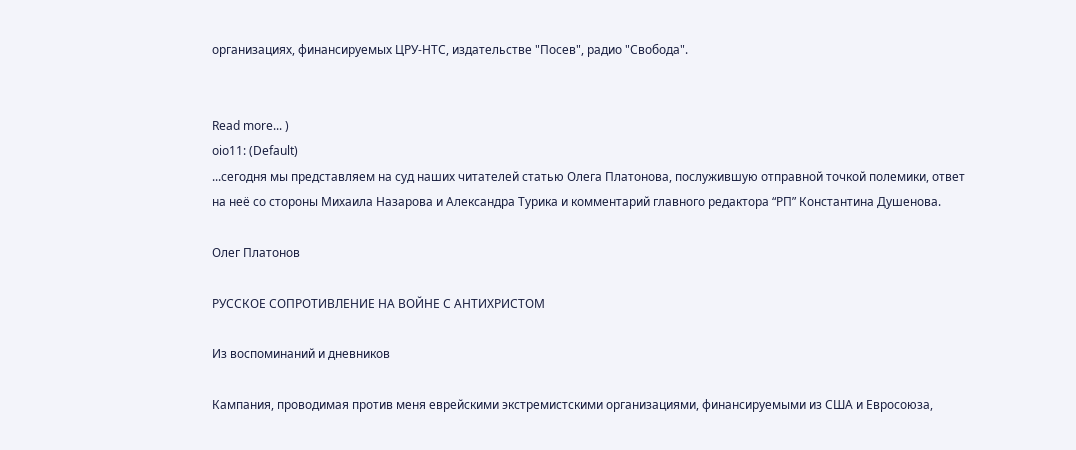организациях, финансируемых ЦРУ-НТС, издательстве "Посев", радио "Свобода".


Read more... )
oio11: (Default)
...сегодня мы представляем на суд наших читателей статью Олега Платонова, послужившую отправной точкой полемики, ответ на неё со стороны Михаила Назарова и Александра Турика и комментарий главного редактора “РП” Константина Душенова.

Олег Платонов

РУССКОЕ СОПРОТИВЛЕНИЕ НА ВОЙНЕ С АНТИХРИСТОМ

Из воспоминаний и дневников

Кампания, проводимая против меня еврейскими экстремистскими организациями, финансируемыми из США и Евросоюза,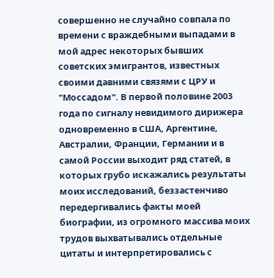совершенно не случайно совпала по времени с враждебными выпадами в мой адрес некоторых бывших советских эмигрантов, известных своими давними связями с ЦРУ и "Моссадом". В первой половине 2003 года по сигналу невидимого дирижера одновременно в США, Аргентине, Австралии, Франции, Германии и в самой России выходит ряд статей, в которых грубо искажались результаты моих исследований, беззастенчиво передергивались факты моей биографии, из огромного массива моих трудов выхватывались отдельные цитаты и интерпретировались с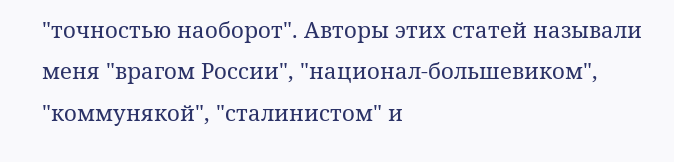"точностью наоборот". Авторы этих статей называли меня "врагом России", "национал-большевиком", "коммунякой", "сталинистом" и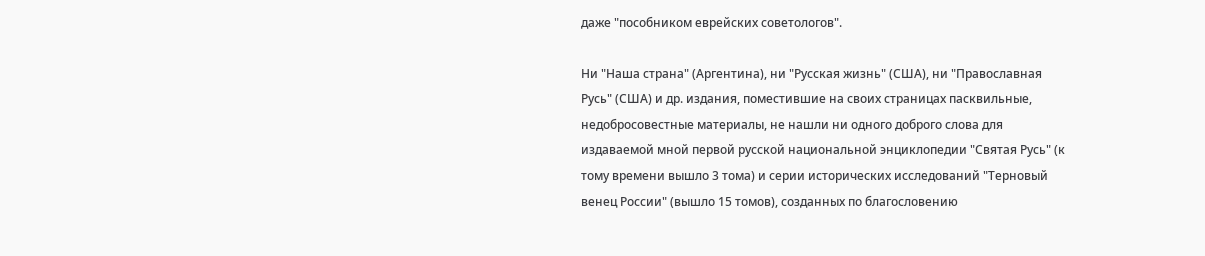даже "пособником еврейских советологов".

Ни "Наша страна" (Аргентина), ни "Русская жизнь" (США), ни "Православная Русь" (США) и др. издания, поместившие на своих страницах пасквильные, недобросовестные материалы, не нашли ни одного доброго слова для издаваемой мной первой русской национальной энциклопедии "Святая Русь" (к тому времени вышло 3 тома) и серии исторических исследований "Терновый венец России" (вышло 15 томов), созданных по благословению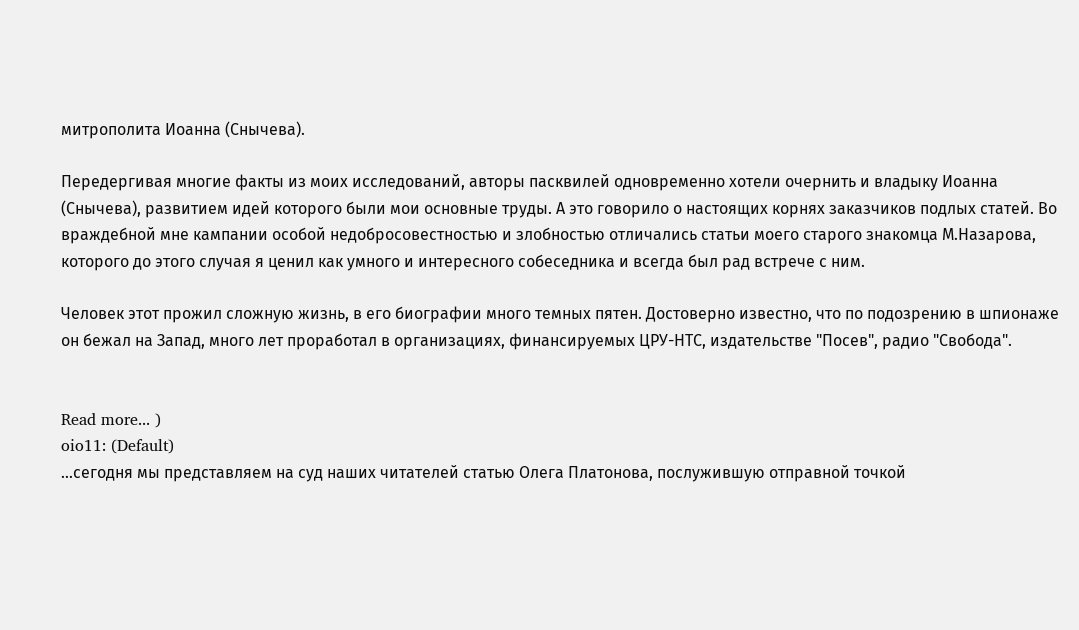митрополита Иоанна (Снычева).

Передергивая многие факты из моих исследований, авторы пасквилей одновременно хотели очернить и владыку Иоанна (Снычева), развитием идей которого были мои основные труды. А это говорило о настоящих корнях заказчиков подлых статей. Во враждебной мне кампании особой недобросовестностью и злобностью отличались статьи моего старого знакомца М.Назарова, которого до этого случая я ценил как умного и интересного собеседника и всегда был рад встрече с ним.

Человек этот прожил сложную жизнь, в его биографии много темных пятен. Достоверно известно, что по подозрению в шпионаже он бежал на Запад, много лет проработал в организациях, финансируемых ЦРУ-НТС, издательстве "Посев", радио "Свобода".


Read more... )
oio11: (Default)
...сегодня мы представляем на суд наших читателей статью Олега Платонова, послужившую отправной точкой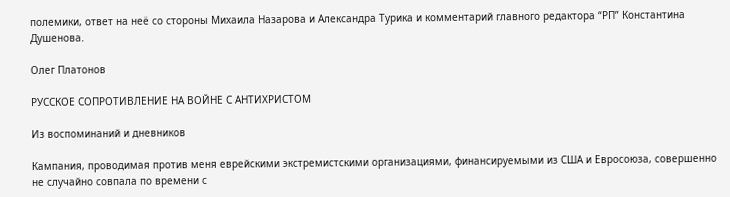полемики, ответ на неё со стороны Михаила Назарова и Александра Турика и комментарий главного редактора “РП” Константина Душенова.

Олег Платонов

РУССКОЕ СОПРОТИВЛЕНИЕ НА ВОЙНЕ С АНТИХРИСТОМ

Из воспоминаний и дневников

Кампания, проводимая против меня еврейскими экстремистскими организациями, финансируемыми из США и Евросоюза, совершенно не случайно совпала по времени с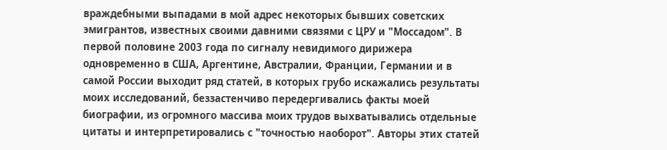враждебными выпадами в мой адрес некоторых бывших советских эмигрантов, известных своими давними связями с ЦРУ и "Моссадом". В первой половине 2003 года по сигналу невидимого дирижера одновременно в США, Аргентине, Австралии, Франции, Германии и в самой России выходит ряд статей, в которых грубо искажались результаты моих исследований, беззастенчиво передергивались факты моей биографии, из огромного массива моих трудов выхватывались отдельные цитаты и интерпретировались с "точностью наоборот". Авторы этих статей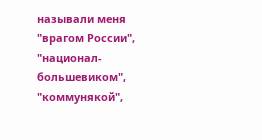называли меня "врагом России", "национал-большевиком", "коммунякой",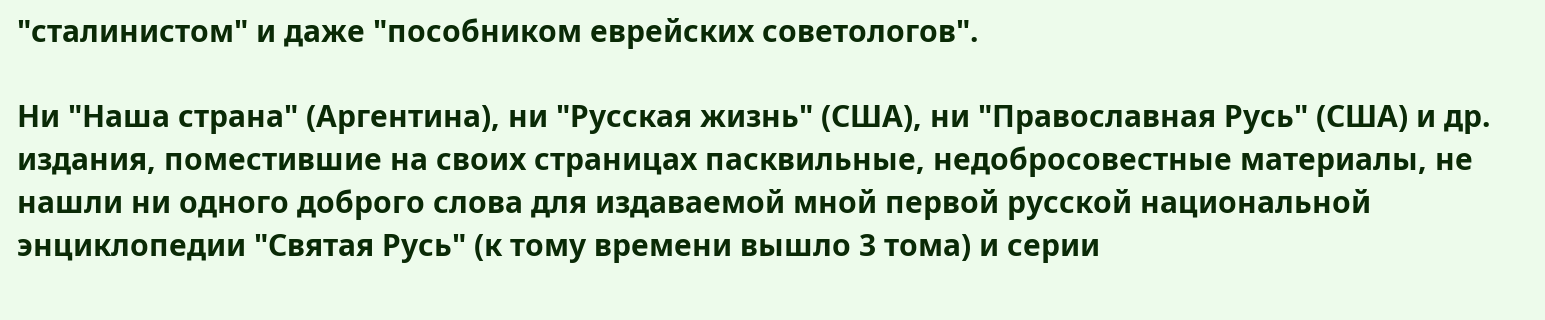"сталинистом" и даже "пособником еврейских советологов".

Ни "Наша страна" (Аргентина), ни "Русская жизнь" (США), ни "Православная Русь" (США) и др. издания, поместившие на своих страницах пасквильные, недобросовестные материалы, не нашли ни одного доброго слова для издаваемой мной первой русской национальной энциклопедии "Святая Русь" (к тому времени вышло 3 тома) и серии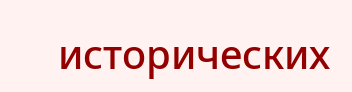исторических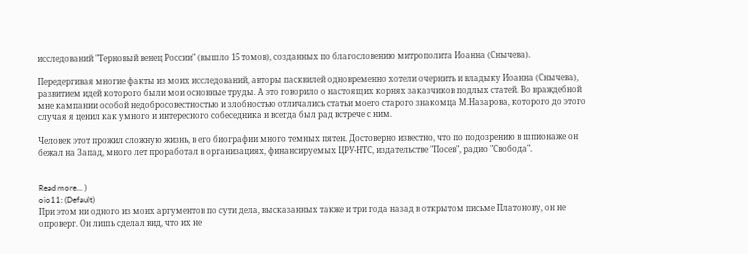исследований "Терновый венец России" (вышло 15 томов), созданных по благословению митрополита Иоанна (Снычева).

Передергивая многие факты из моих исследований, авторы пасквилей одновременно хотели очернить и владыку Иоанна (Снычева), развитием идей которого были мои основные труды. А это говорило о настоящих корнях заказчиков подлых статей. Во враждебной мне кампании особой недобросовестностью и злобностью отличались статьи моего старого знакомца М.Назарова, которого до этого случая я ценил как умного и интересного собеседника и всегда был рад встрече с ним.

Человек этот прожил сложную жизнь, в его биографии много темных пятен. Достоверно известно, что по подозрению в шпионаже он бежал на Запад, много лет проработал в организациях, финансируемых ЦРУ-НТС, издательстве "Посев", радио "Свобода".


Read more... )
oio11: (Default)
При этом ни одного из моих аргументов по сути дела, высказанных также и три года назад в открытом письме Платонову, он не опроверг. Он лишь сделал вид, что их не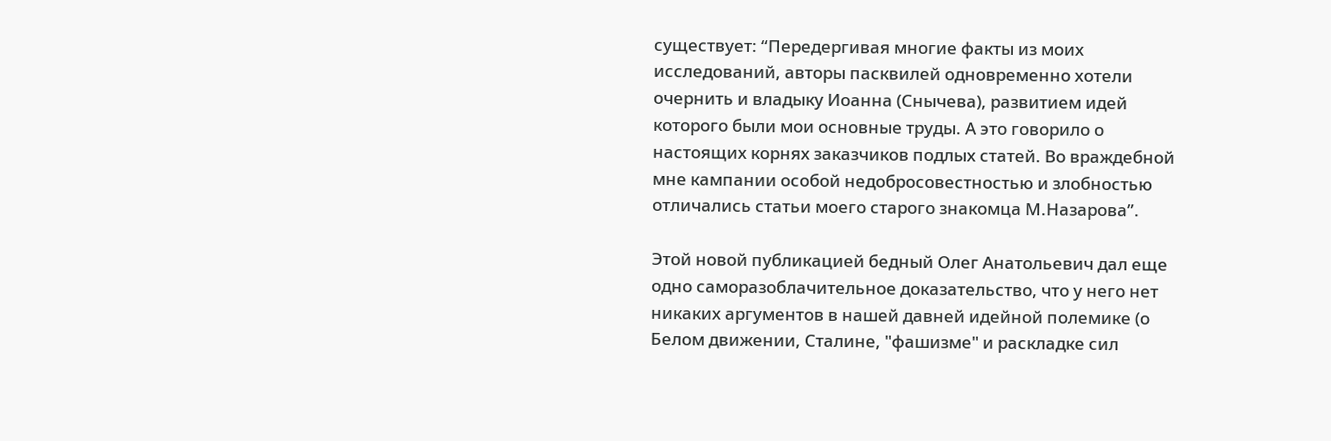существует: “Передергивая многие факты из моих исследований, авторы пасквилей одновременно хотели очернить и владыку Иоанна (Снычева), развитием идей которого были мои основные труды. А это говорило о настоящих корнях заказчиков подлых статей. Во враждебной мне кампании особой недобросовестностью и злобностью отличались статьи моего старого знакомца М.Назарова”.

Этой новой публикацией бедный Олег Анатольевич дал еще одно саморазоблачительное доказательство, что у него нет никаких аргументов в нашей давней идейной полемике (о Белом движении, Сталине, "фашизме" и раскладке сил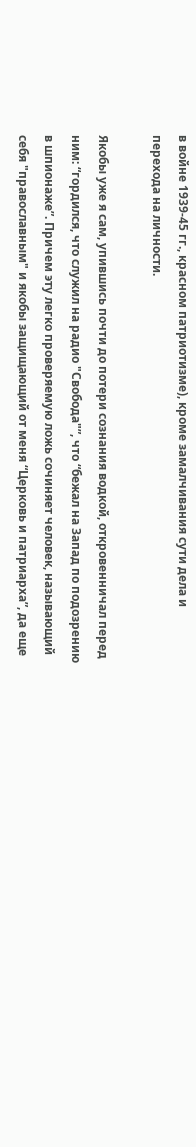в войне 1939-45 гг., красном патриотизме), кроме замалчивания сути дела и перехода на личности.

Якобы уже я сам, упившись почти до потери сознания водкой, откровенничал перед ним: “гордился, что служил на радио "Свобода"”, что “бежал на Запад по подозрению в шпионаже”. Причем эту легко проверяемую ложь сочиняет человек, называющий себя "православным" и якобы защищающий от меня “Церковь и патриарха”, да еще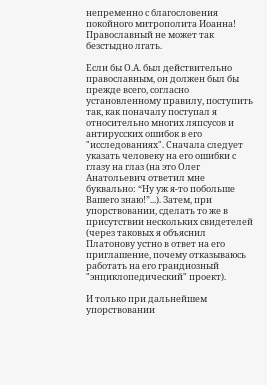непременно с благословения покойного митрополита Иоанна! Православный не может так безстыдно лгать.

Если бы О.А. был действительно православным, он должен был бы прежде всего, согласно установленному правилу, поступить так, как поначалу поступал я относительно многих ляпсусов и антирусских ошибок в его "исследованиях". Сначала следует указать человеку на его ошибки с глазу на глаз (на это Олег Анатольевич ответил мне буквально: “Ну уж я-то побольше Вашего знаю!”...). Затем, при упорствовании, сделать то же в присутствии нескольких свидетелей (через таковых я объяснил Платонову устно в ответ на его приглашение, почему отказываюсь работать на его грандиозный "энциклопедический" проект).

И только при дальнейшем упорствовании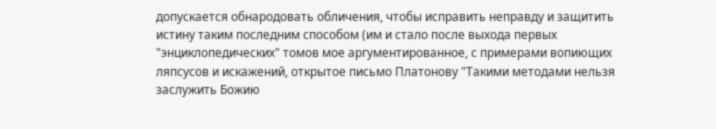допускается обнародовать обличения, чтобы исправить неправду и защитить истину таким последним способом (им и стало после выхода первых "энциклопедических" томов мое аргументированное, с примерами вопиющих ляпсусов и искажений, открытое письмо Платонову "Такими методами нельзя заслужить Божию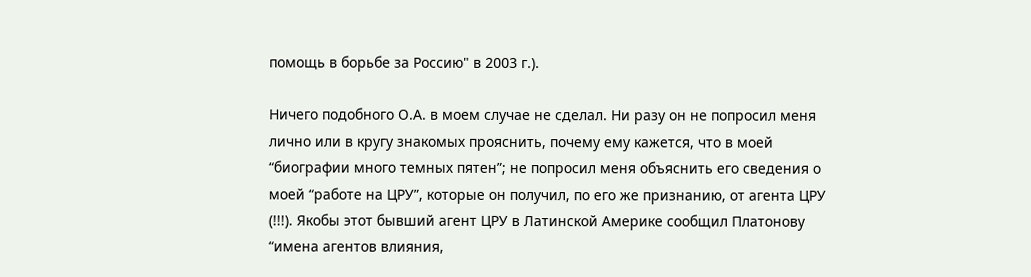помощь в борьбе за Россию" в 2003 г.).

Ничего подобного О.А. в моем случае не сделал. Ни разу он не попросил меня лично или в кругу знакомых прояснить, почему ему кажется, что в моей “биографии много темных пятен”; не попросил меня объяснить его сведения о моей “работе на ЦРУ”, которые он получил, по его же признанию, от агента ЦРУ (!!!). Якобы этот бывший агент ЦРУ в Латинской Америке сообщил Платонову “имена агентов влияния,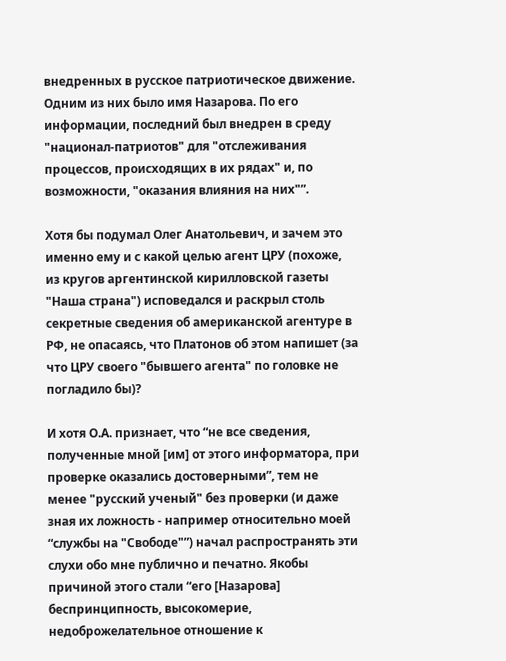внедренных в русское патриотическое движение. Одним из них было имя Назарова. По его информации, последний был внедрен в среду "национал-патриотов" для "отслеживания процессов, происходящих в их рядах" и, по возможности, "оказания влияния на них"”.

Хотя бы подумал Олег Анатольевич, и зачем это именно ему и с какой целью агент ЦРУ (похоже, из кругов аргентинской кирилловской газеты "Наша страна") исповедался и раскрыл столь секретные сведения об американской агентуре в РФ, не опасаясь, что Платонов об этом напишет (за что ЦРУ своего "бывшего агента" по головке не погладило бы)?

И хотя О.А. признает, что “не все сведения, полученные мной [им] от этого информатора, при проверке оказались достоверными”, тем не менее "русский ученый" без проверки (и даже зная их ложность - например относительно моей “службы на "Свободе"”) начал распространять эти слухи обо мне публично и печатно. Якобы причиной этого стали “его [Назарова] беспринципность, высокомерие, недоброжелательное отношение к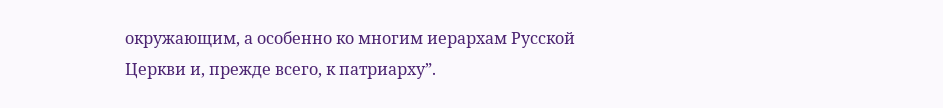окружающим, а особенно ко многим иерархам Русской Церкви и, прежде всего, к патриарху”.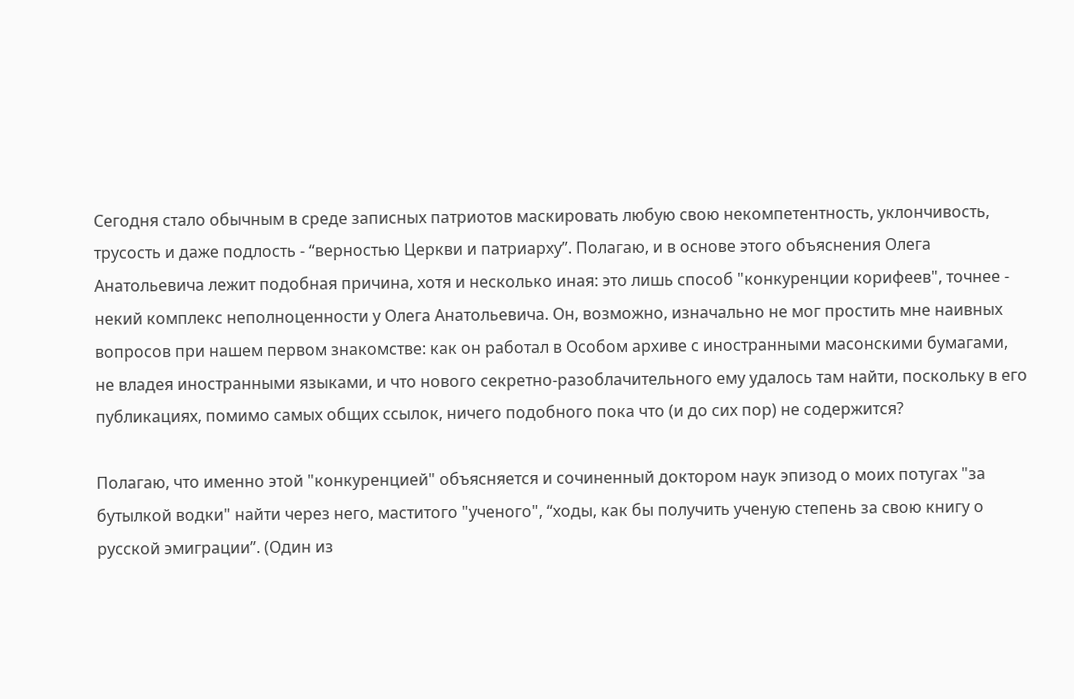Сегодня стало обычным в среде записных патриотов маскировать любую свою некомпетентность, уклончивость, трусость и даже подлость - “верностью Церкви и патриарху”. Полагаю, и в основе этого объяснения Олега Анатольевича лежит подобная причина, хотя и несколько иная: это лишь способ "конкуренции корифеев", точнее - некий комплекс неполноценности у Олега Анатольевича. Он, возможно, изначально не мог простить мне наивных вопросов при нашем первом знакомстве: как он работал в Особом архиве с иностранными масонскими бумагами, не владея иностранными языками, и что нового секретно-разоблачительного ему удалось там найти, поскольку в его публикациях, помимо самых общих ссылок, ничего подобного пока что (и до сих пор) не содержится?

Полагаю, что именно этой "конкуренцией" объясняется и сочиненный доктором наук эпизод о моих потугах "за бутылкой водки" найти через него, маститого "ученого", “ходы, как бы получить ученую степень за свою книгу о русской эмиграции”. (Один из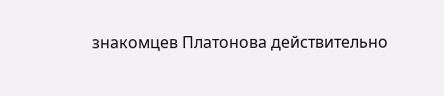знакомцев Платонова действительно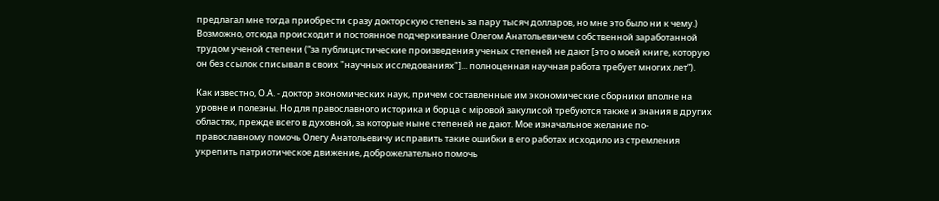предлагал мне тогда приобрести сразу докторскую степень за пару тысяч долларов, но мне это было ни к чему.) Возможно, отсюда происходит и постоянное подчеркивание Олегом Анатольевичем собственной заработанной трудом ученой степени (“за публицистические произведения ученых степеней не дают [это о моей книге, которую он без ссылок списывал в своих "научных исследованиях"]... полноценная научная работа требует многих лет”).

Как известно, О.А. - доктор экономических наук, причем составленные им экономические сборники вполне на уровне и полезны. Но для православного историка и борца с міровой закулисой требуются также и знания в других областях, прежде всего в духовной, за которые ныне степеней не дают. Мое изначальное желание по-православному помочь Олегу Анатольевичу исправить такие ошибки в его работах исходило из стремления укрепить патриотическое движение, доброжелательно помочь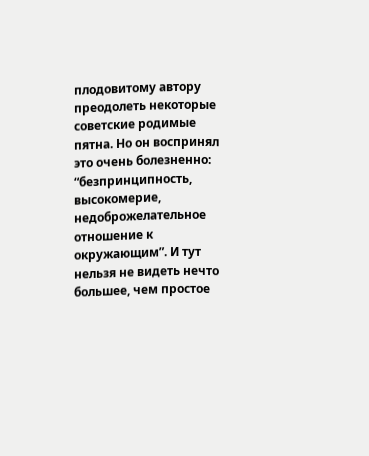плодовитому автору преодолеть некоторые советские родимые пятна. Но он воспринял это очень болезненно: “безпринципность, высокомерие, недоброжелательное отношение к окружающим”. И тут нельзя не видеть нечто большее, чем простое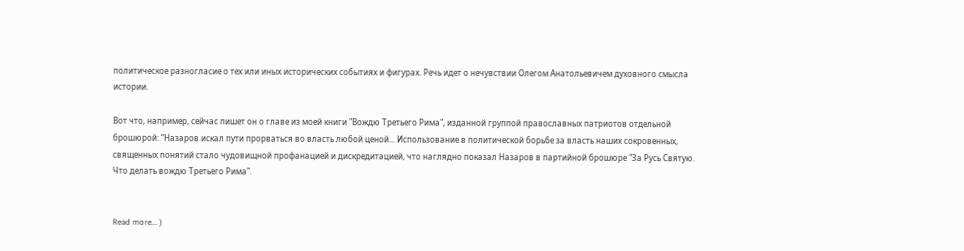политическое разногласие о тех или иных исторических событиях и фигурах. Речь идет о нечувствии Олегом Анатольевичем духовного смысла истории.

Вот что, например, сейчас пишет он о главе из моей книги "Вождю Третьего Рима", изданной группой православных патриотов отдельной брошюрой: “Назаров искал пути прорваться во власть любой ценой... Использование в политической борьбе за власть наших сокровенных, священных понятий стало чудовищной профанацией и дискредитацией, что наглядно показал Назаров в партийной брошюре "За Русь Святую. Что делать вождю Третьего Рима".


Read more... )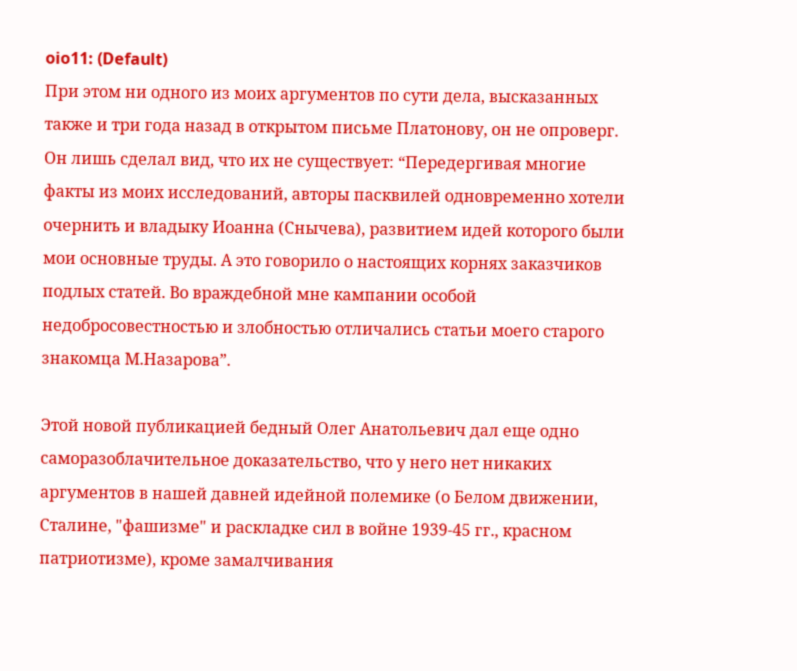oio11: (Default)
При этом ни одного из моих аргументов по сути дела, высказанных также и три года назад в открытом письме Платонову, он не опроверг. Он лишь сделал вид, что их не существует: “Передергивая многие факты из моих исследований, авторы пасквилей одновременно хотели очернить и владыку Иоанна (Снычева), развитием идей которого были мои основные труды. А это говорило о настоящих корнях заказчиков подлых статей. Во враждебной мне кампании особой недобросовестностью и злобностью отличались статьи моего старого знакомца М.Назарова”.

Этой новой публикацией бедный Олег Анатольевич дал еще одно саморазоблачительное доказательство, что у него нет никаких аргументов в нашей давней идейной полемике (о Белом движении, Сталине, "фашизме" и раскладке сил в войне 1939-45 гг., красном патриотизме), кроме замалчивания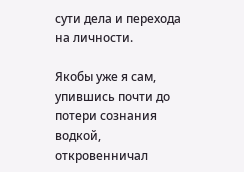сути дела и перехода на личности.

Якобы уже я сам, упившись почти до потери сознания водкой, откровенничал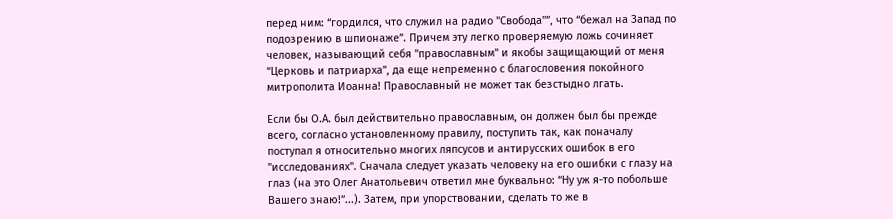перед ним: “гордился, что служил на радио "Свобода"”, что “бежал на Запад по подозрению в шпионаже”. Причем эту легко проверяемую ложь сочиняет человек, называющий себя "православным" и якобы защищающий от меня “Церковь и патриарха”, да еще непременно с благословения покойного митрополита Иоанна! Православный не может так безстыдно лгать.

Если бы О.А. был действительно православным, он должен был бы прежде всего, согласно установленному правилу, поступить так, как поначалу поступал я относительно многих ляпсусов и антирусских ошибок в его "исследованиях". Сначала следует указать человеку на его ошибки с глазу на глаз (на это Олег Анатольевич ответил мне буквально: “Ну уж я-то побольше Вашего знаю!”...). Затем, при упорствовании, сделать то же в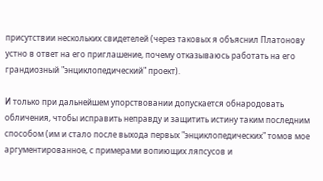присутствии нескольких свидетелей (через таковых я объяснил Платонову устно в ответ на его приглашение, почему отказываюсь работать на его грандиозный "энциклопедический" проект).

И только при дальнейшем упорствовании допускается обнародовать обличения, чтобы исправить неправду и защитить истину таким последним способом (им и стало после выхода первых "энциклопедических" томов мое аргументированное, с примерами вопиющих ляпсусов и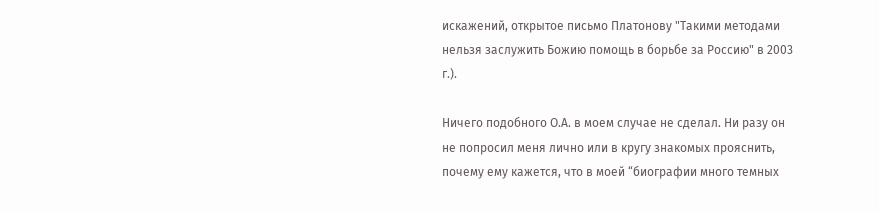искажений, открытое письмо Платонову "Такими методами нельзя заслужить Божию помощь в борьбе за Россию" в 2003 г.).

Ничего подобного О.А. в моем случае не сделал. Ни разу он не попросил меня лично или в кругу знакомых прояснить, почему ему кажется, что в моей “биографии много темных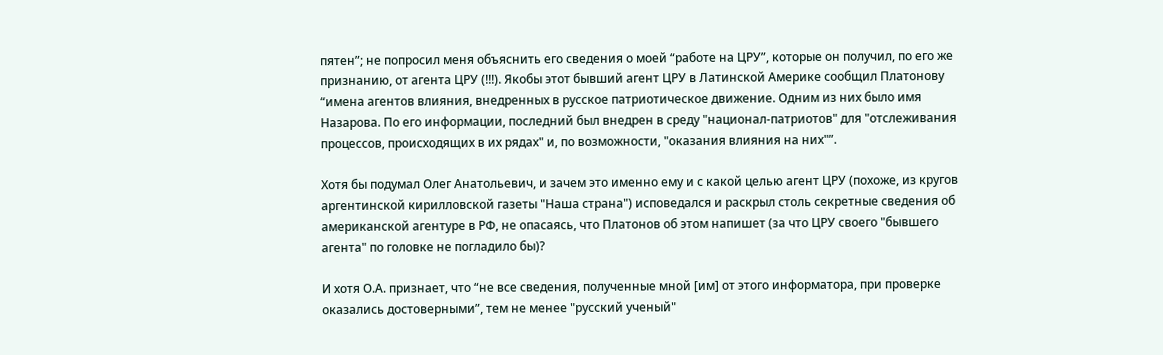пятен”; не попросил меня объяснить его сведения о моей “работе на ЦРУ”, которые он получил, по его же признанию, от агента ЦРУ (!!!). Якобы этот бывший агент ЦРУ в Латинской Америке сообщил Платонову “имена агентов влияния, внедренных в русское патриотическое движение. Одним из них было имя Назарова. По его информации, последний был внедрен в среду "национал-патриотов" для "отслеживания процессов, происходящих в их рядах" и, по возможности, "оказания влияния на них"”.

Хотя бы подумал Олег Анатольевич, и зачем это именно ему и с какой целью агент ЦРУ (похоже, из кругов аргентинской кирилловской газеты "Наша страна") исповедался и раскрыл столь секретные сведения об американской агентуре в РФ, не опасаясь, что Платонов об этом напишет (за что ЦРУ своего "бывшего агента" по головке не погладило бы)?

И хотя О.А. признает, что “не все сведения, полученные мной [им] от этого информатора, при проверке оказались достоверными”, тем не менее "русский ученый"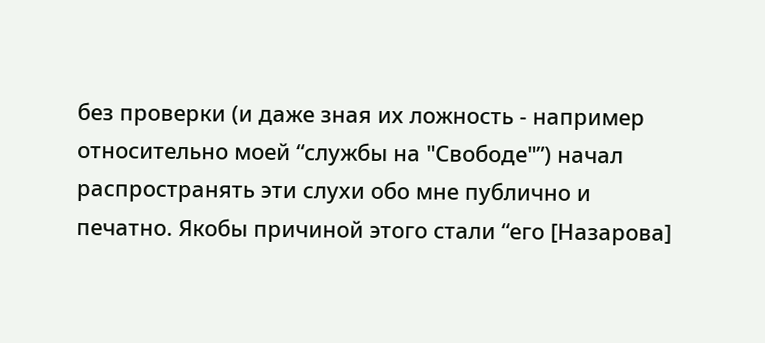без проверки (и даже зная их ложность - например относительно моей “службы на "Свободе"”) начал распространять эти слухи обо мне публично и печатно. Якобы причиной этого стали “его [Назарова]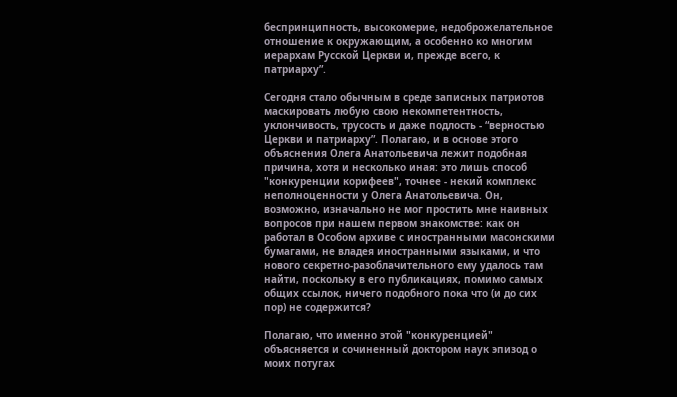беспринципность, высокомерие, недоброжелательное отношение к окружающим, а особенно ко многим иерархам Русской Церкви и, прежде всего, к патриарху”.

Сегодня стало обычным в среде записных патриотов маскировать любую свою некомпетентность, уклончивость, трусость и даже подлость - “верностью Церкви и патриарху”. Полагаю, и в основе этого объяснения Олега Анатольевича лежит подобная причина, хотя и несколько иная: это лишь способ "конкуренции корифеев", точнее - некий комплекс неполноценности у Олега Анатольевича. Он, возможно, изначально не мог простить мне наивных вопросов при нашем первом знакомстве: как он работал в Особом архиве с иностранными масонскими бумагами, не владея иностранными языками, и что нового секретно-разоблачительного ему удалось там найти, поскольку в его публикациях, помимо самых общих ссылок, ничего подобного пока что (и до сих пор) не содержится?

Полагаю, что именно этой "конкуренцией" объясняется и сочиненный доктором наук эпизод о моих потугах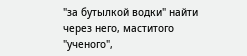"за бутылкой водки" найти через него, маститого "ученого",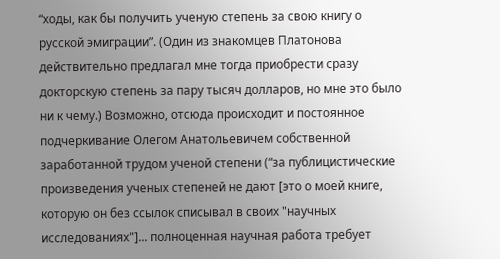“ходы, как бы получить ученую степень за свою книгу о русской эмиграции”. (Один из знакомцев Платонова действительно предлагал мне тогда приобрести сразу докторскую степень за пару тысяч долларов, но мне это было ни к чему.) Возможно, отсюда происходит и постоянное подчеркивание Олегом Анатольевичем собственной заработанной трудом ученой степени (“за публицистические произведения ученых степеней не дают [это о моей книге, которую он без ссылок списывал в своих "научных исследованиях"]... полноценная научная работа требует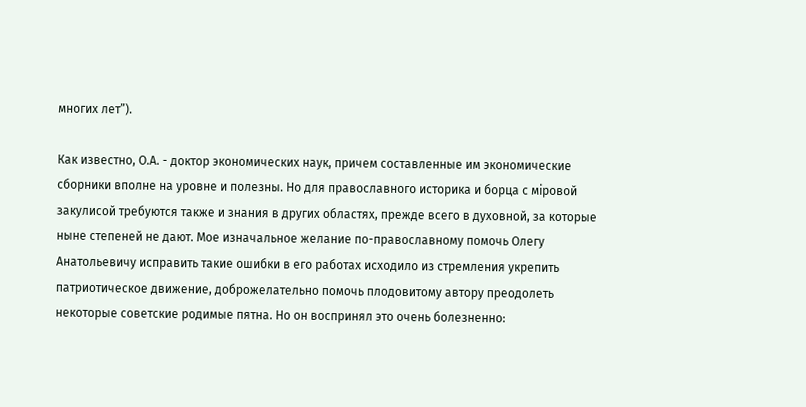многих лет”).

Как известно, О.А. - доктор экономических наук, причем составленные им экономические сборники вполне на уровне и полезны. Но для православного историка и борца с міровой закулисой требуются также и знания в других областях, прежде всего в духовной, за которые ныне степеней не дают. Мое изначальное желание по-православному помочь Олегу Анатольевичу исправить такие ошибки в его работах исходило из стремления укрепить патриотическое движение, доброжелательно помочь плодовитому автору преодолеть некоторые советские родимые пятна. Но он воспринял это очень болезненно: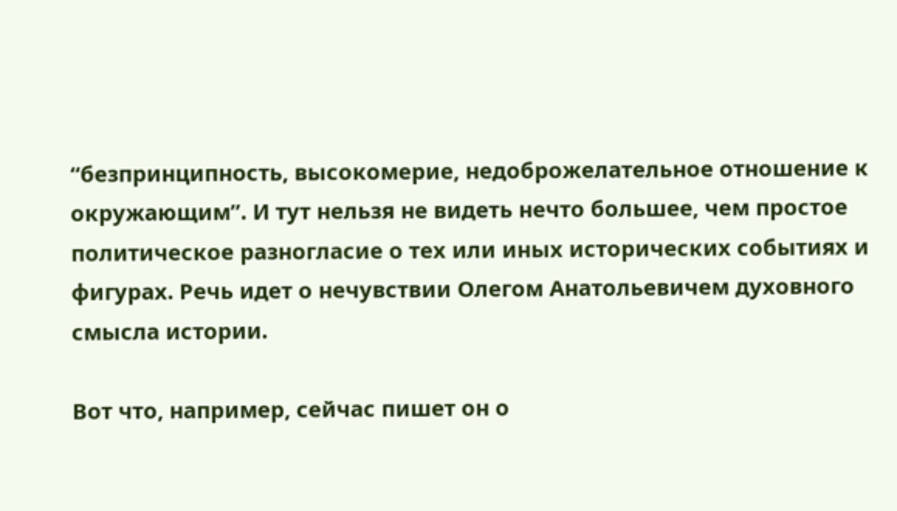“безпринципность, высокомерие, недоброжелательное отношение к окружающим”. И тут нельзя не видеть нечто большее, чем простое политическое разногласие о тех или иных исторических событиях и фигурах. Речь идет о нечувствии Олегом Анатольевичем духовного смысла истории.

Вот что, например, сейчас пишет он о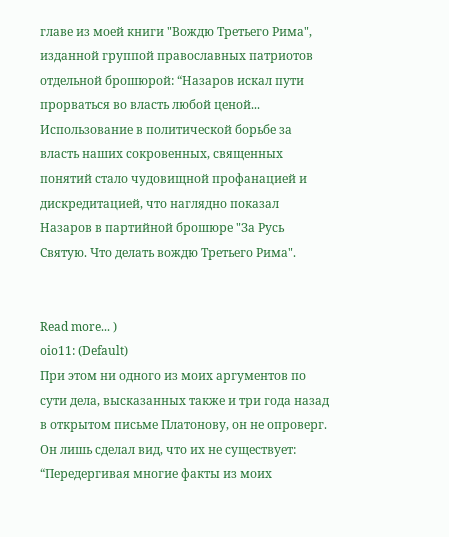главе из моей книги "Вождю Третьего Рима", изданной группой православных патриотов отдельной брошюрой: “Назаров искал пути прорваться во власть любой ценой... Использование в политической борьбе за власть наших сокровенных, священных понятий стало чудовищной профанацией и дискредитацией, что наглядно показал Назаров в партийной брошюре "За Русь Святую. Что делать вождю Третьего Рима".


Read more... )
oio11: (Default)
При этом ни одного из моих аргументов по сути дела, высказанных также и три года назад в открытом письме Платонову, он не опроверг. Он лишь сделал вид, что их не существует: “Передергивая многие факты из моих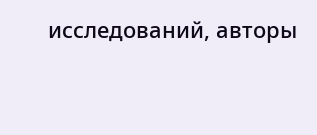исследований, авторы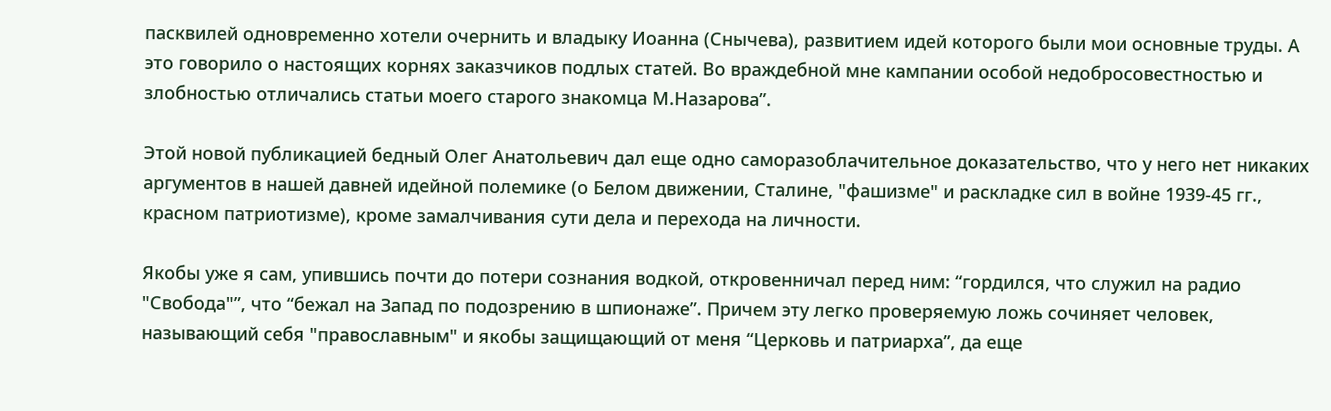пасквилей одновременно хотели очернить и владыку Иоанна (Снычева), развитием идей которого были мои основные труды. А это говорило о настоящих корнях заказчиков подлых статей. Во враждебной мне кампании особой недобросовестностью и злобностью отличались статьи моего старого знакомца М.Назарова”.

Этой новой публикацией бедный Олег Анатольевич дал еще одно саморазоблачительное доказательство, что у него нет никаких аргументов в нашей давней идейной полемике (о Белом движении, Сталине, "фашизме" и раскладке сил в войне 1939-45 гг., красном патриотизме), кроме замалчивания сути дела и перехода на личности.

Якобы уже я сам, упившись почти до потери сознания водкой, откровенничал перед ним: “гордился, что служил на радио "Свобода"”, что “бежал на Запад по подозрению в шпионаже”. Причем эту легко проверяемую ложь сочиняет человек, называющий себя "православным" и якобы защищающий от меня “Церковь и патриарха”, да еще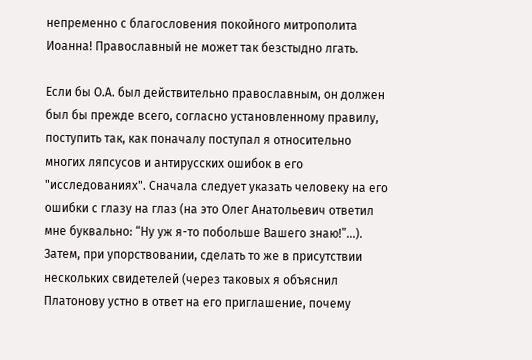непременно с благословения покойного митрополита Иоанна! Православный не может так безстыдно лгать.

Если бы О.А. был действительно православным, он должен был бы прежде всего, согласно установленному правилу, поступить так, как поначалу поступал я относительно многих ляпсусов и антирусских ошибок в его "исследованиях". Сначала следует указать человеку на его ошибки с глазу на глаз (на это Олег Анатольевич ответил мне буквально: “Ну уж я-то побольше Вашего знаю!”...). Затем, при упорствовании, сделать то же в присутствии нескольких свидетелей (через таковых я объяснил Платонову устно в ответ на его приглашение, почему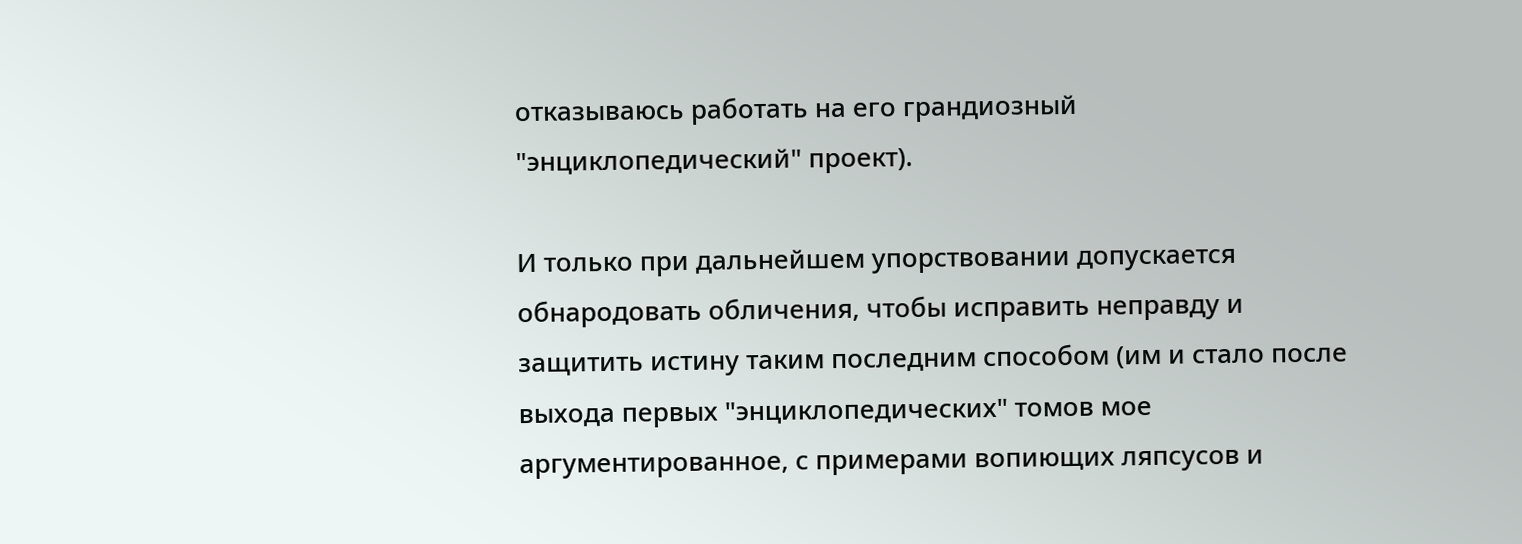отказываюсь работать на его грандиозный "энциклопедический" проект).

И только при дальнейшем упорствовании допускается обнародовать обличения, чтобы исправить неправду и защитить истину таким последним способом (им и стало после выхода первых "энциклопедических" томов мое аргументированное, с примерами вопиющих ляпсусов и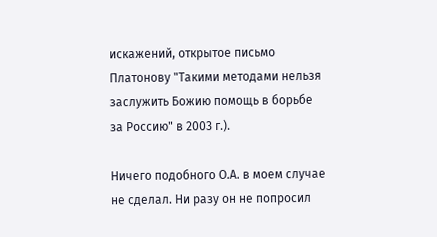искажений, открытое письмо Платонову "Такими методами нельзя заслужить Божию помощь в борьбе за Россию" в 2003 г.).

Ничего подобного О.А. в моем случае не сделал. Ни разу он не попросил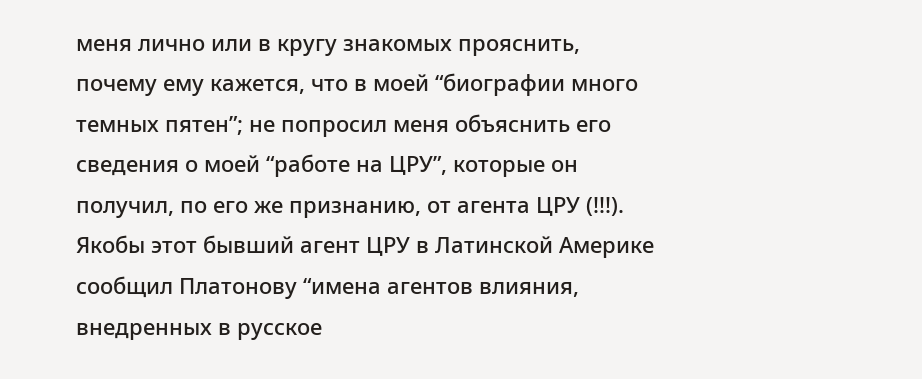меня лично или в кругу знакомых прояснить, почему ему кажется, что в моей “биографии много темных пятен”; не попросил меня объяснить его сведения о моей “работе на ЦРУ”, которые он получил, по его же признанию, от агента ЦРУ (!!!). Якобы этот бывший агент ЦРУ в Латинской Америке сообщил Платонову “имена агентов влияния, внедренных в русское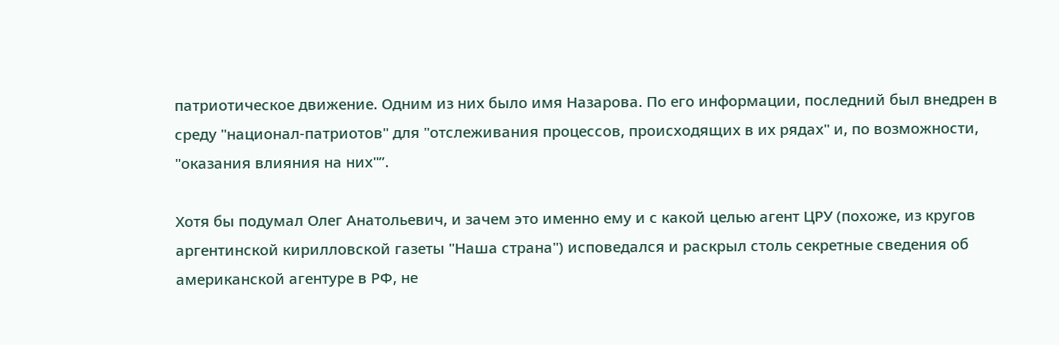патриотическое движение. Одним из них было имя Назарова. По его информации, последний был внедрен в среду "национал-патриотов" для "отслеживания процессов, происходящих в их рядах" и, по возможности, "оказания влияния на них"”.

Хотя бы подумал Олег Анатольевич, и зачем это именно ему и с какой целью агент ЦРУ (похоже, из кругов аргентинской кирилловской газеты "Наша страна") исповедался и раскрыл столь секретные сведения об американской агентуре в РФ, не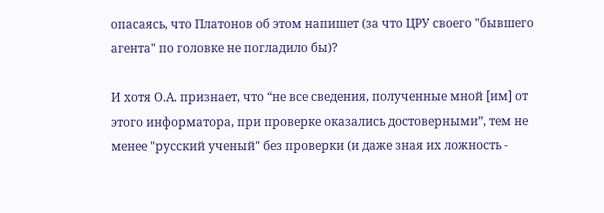опасаясь, что Платонов об этом напишет (за что ЦРУ своего "бывшего агента" по головке не погладило бы)?

И хотя О.А. признает, что “не все сведения, полученные мной [им] от этого информатора, при проверке оказались достоверными”, тем не менее "русский ученый" без проверки (и даже зная их ложность -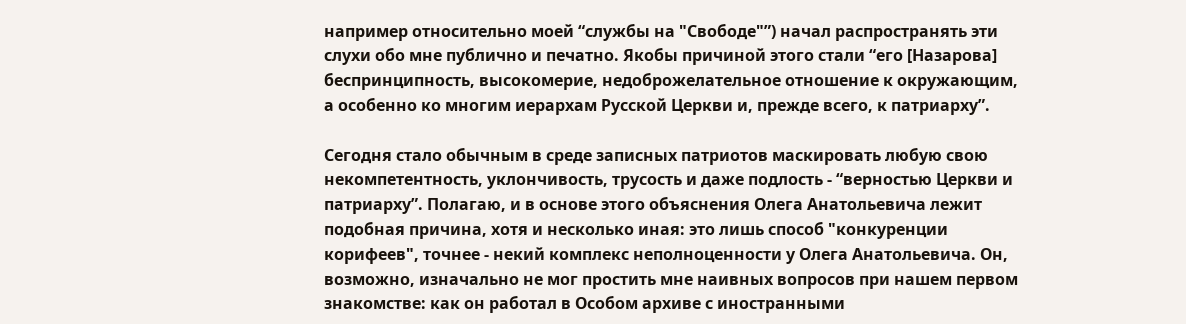например относительно моей “службы на "Свободе"”) начал распространять эти слухи обо мне публично и печатно. Якобы причиной этого стали “его [Назарова] беспринципность, высокомерие, недоброжелательное отношение к окружающим, а особенно ко многим иерархам Русской Церкви и, прежде всего, к патриарху”.

Сегодня стало обычным в среде записных патриотов маскировать любую свою некомпетентность, уклончивость, трусость и даже подлость - “верностью Церкви и патриарху”. Полагаю, и в основе этого объяснения Олега Анатольевича лежит подобная причина, хотя и несколько иная: это лишь способ "конкуренции корифеев", точнее - некий комплекс неполноценности у Олега Анатольевича. Он, возможно, изначально не мог простить мне наивных вопросов при нашем первом знакомстве: как он работал в Особом архиве с иностранными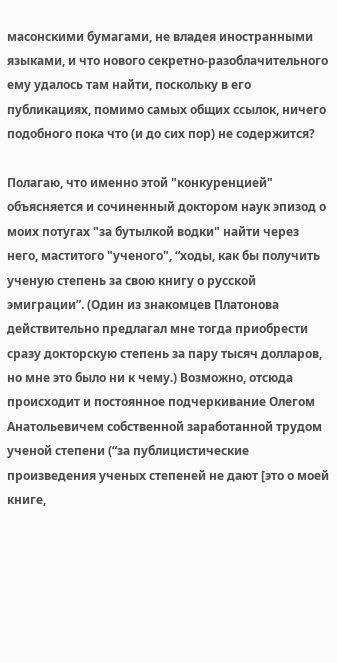масонскими бумагами, не владея иностранными языками, и что нового секретно-разоблачительного ему удалось там найти, поскольку в его публикациях, помимо самых общих ссылок, ничего подобного пока что (и до сих пор) не содержится?

Полагаю, что именно этой "конкуренцией" объясняется и сочиненный доктором наук эпизод о моих потугах "за бутылкой водки" найти через него, маститого "ученого", “ходы, как бы получить ученую степень за свою книгу о русской эмиграции”. (Один из знакомцев Платонова действительно предлагал мне тогда приобрести сразу докторскую степень за пару тысяч долларов, но мне это было ни к чему.) Возможно, отсюда происходит и постоянное подчеркивание Олегом Анатольевичем собственной заработанной трудом ученой степени (“за публицистические произведения ученых степеней не дают [это о моей книге,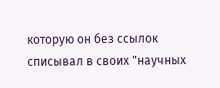которую он без ссылок списывал в своих "научных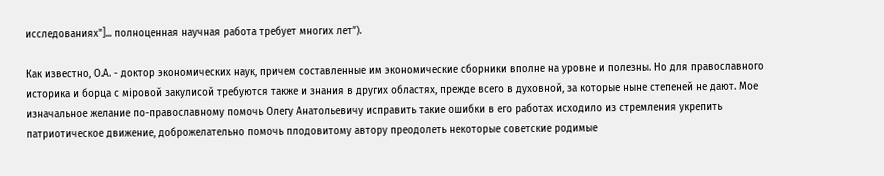исследованиях"]... полноценная научная работа требует многих лет”).

Как известно, О.А. - доктор экономических наук, причем составленные им экономические сборники вполне на уровне и полезны. Но для православного историка и борца с міровой закулисой требуются также и знания в других областях, прежде всего в духовной, за которые ныне степеней не дают. Мое изначальное желание по-православному помочь Олегу Анатольевичу исправить такие ошибки в его работах исходило из стремления укрепить патриотическое движение, доброжелательно помочь плодовитому автору преодолеть некоторые советские родимые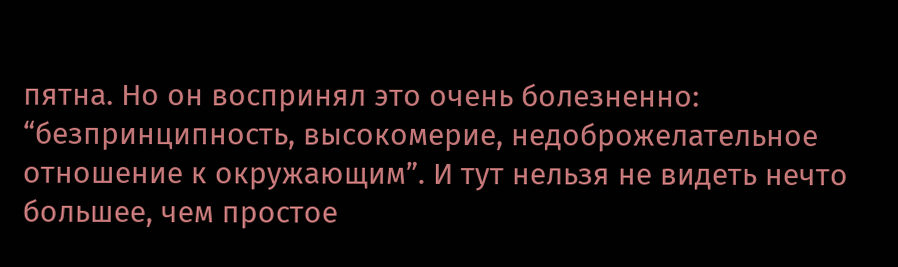пятна. Но он воспринял это очень болезненно: “безпринципность, высокомерие, недоброжелательное отношение к окружающим”. И тут нельзя не видеть нечто большее, чем простое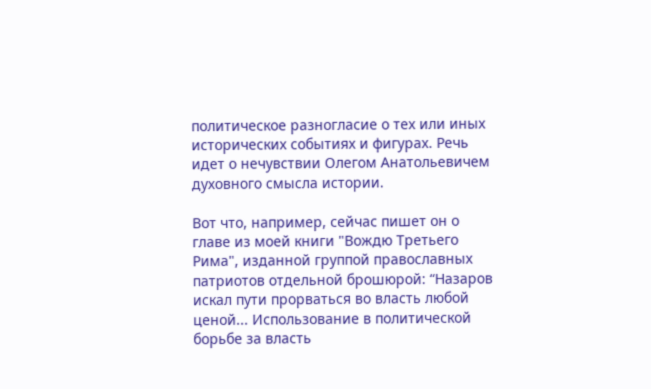политическое разногласие о тех или иных исторических событиях и фигурах. Речь идет о нечувствии Олегом Анатольевичем духовного смысла истории.

Вот что, например, сейчас пишет он о главе из моей книги "Вождю Третьего Рима", изданной группой православных патриотов отдельной брошюрой: “Назаров искал пути прорваться во власть любой ценой... Использование в политической борьбе за власть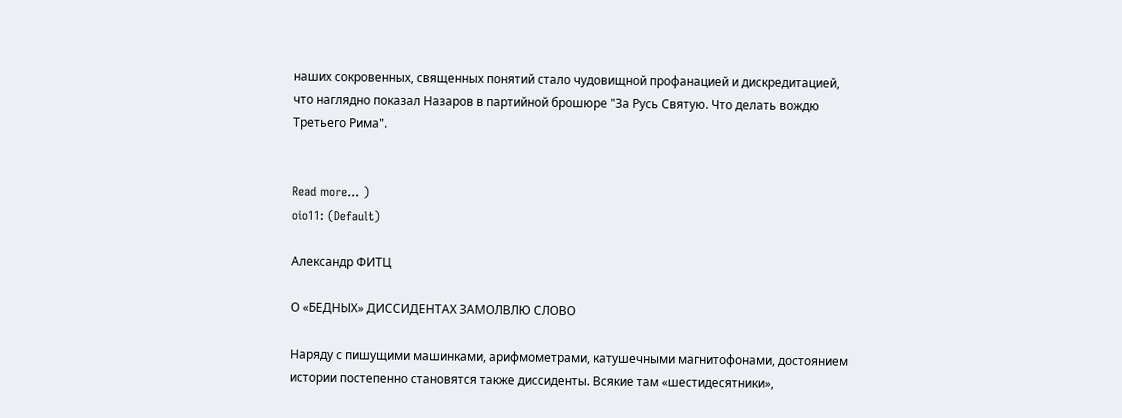наших сокровенных, священных понятий стало чудовищной профанацией и дискредитацией, что наглядно показал Назаров в партийной брошюре "За Русь Святую. Что делать вождю Третьего Рима".


Read more... )
oio11: (Default)

Александр ФИТЦ

О «БЕДНЫХ» ДИССИДЕНТАХ ЗАМОЛВЛЮ СЛОВО

Наряду с пишущими машинками, арифмометрами, катушечными магнитофонами, достоянием истории постепенно становятся также диссиденты. Всякие там «шестидесятники»,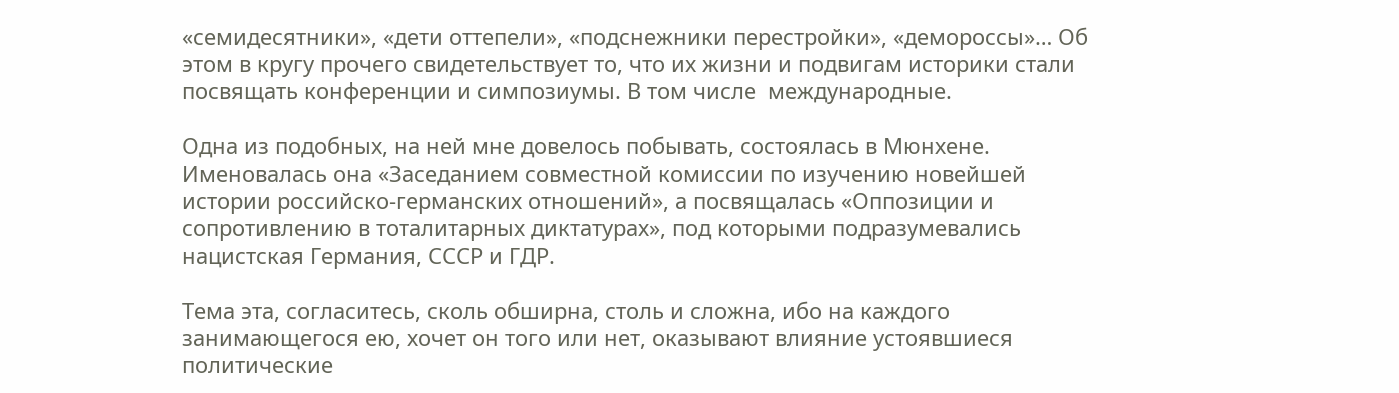«семидесятники», «дети оттепели», «подснежники перестройки», «демороссы»… Об этом в кругу прочего свидетельствует то, что их жизни и подвигам историки стали посвящать конференции и симпозиумы. В том числе  международные.

Одна из подобных, на ней мне довелось побывать, состоялась в Мюнхене. Именовалась она «Заседанием совместной комиссии по изучению новейшей истории российско-германских отношений», а посвящалась «Оппозиции и сопротивлению в тоталитарных диктатурах», под которыми подразумевались нацистская Германия, СССР и ГДР.

Тема эта, согласитесь, сколь обширна, столь и сложна, ибо на каждого занимающегося ею, хочет он того или нет, оказывают влияние устоявшиеся политические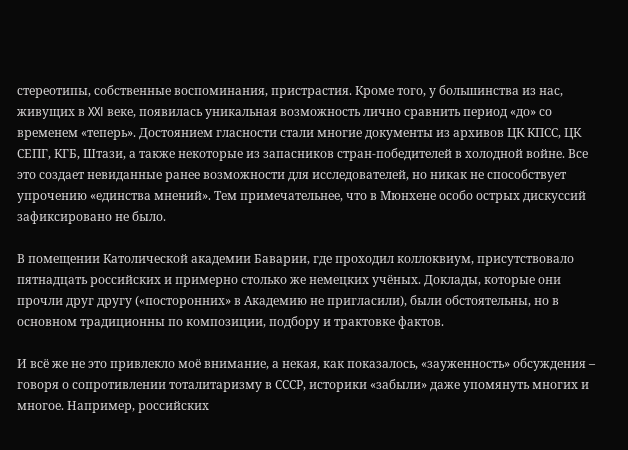стереотипы, собственные воспоминания, пристрастия. Кроме того, у большинства из нас, живущих в XXI веке, появилась уникальная возможность лично сравнить период «до» со временем «теперь». Достоянием гласности стали многие документы из архивов ЦК КПСС, ЦК СЕПГ, КГБ, Штази, а также некоторые из запасников стран-победителей в холодной войне. Все это создает невиданные ранее возможности для исследователей, но никак не способствует упрочению «единства мнений». Тем примечательнее, что в Мюнхене особо острых дискуссий зафиксировано не было.

В помещении Католической академии Баварии, где проходил коллоквиум, присутствовало пятнадцать российских и примерно столько же немецких учёных. Доклады, которые они прочли друг другу («посторонних» в Академию не пригласили), были обстоятельны, но в основном традиционны по композиции, подбору и трактовке фактов.

И всё же не это привлекло моё внимание, а некая, как показалось, «зауженность» обсуждения – говоря о сопротивлении тоталитаризму в СССР, историки «забыли» даже упомянуть многих и многое. Например, российских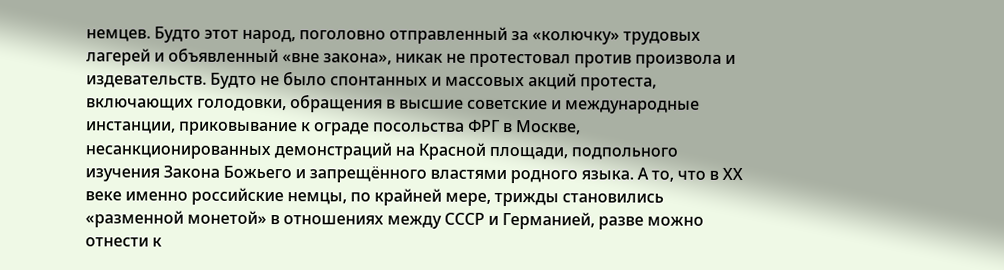немцев. Будто этот народ, поголовно отправленный за «колючку» трудовых лагерей и объявленный «вне закона», никак не протестовал против произвола и издевательств. Будто не было спонтанных и массовых акций протеста, включающих голодовки, обращения в высшие советские и международные инстанции, приковывание к ограде посольства ФРГ в Москве, несанкционированных демонстраций на Красной площади, подпольного изучения Закона Божьего и запрещённого властями родного языка. А то, что в ХХ веке именно российские немцы, по крайней мере, трижды становились «разменной монетой» в отношениях между СССР и Германией, разве можно отнести к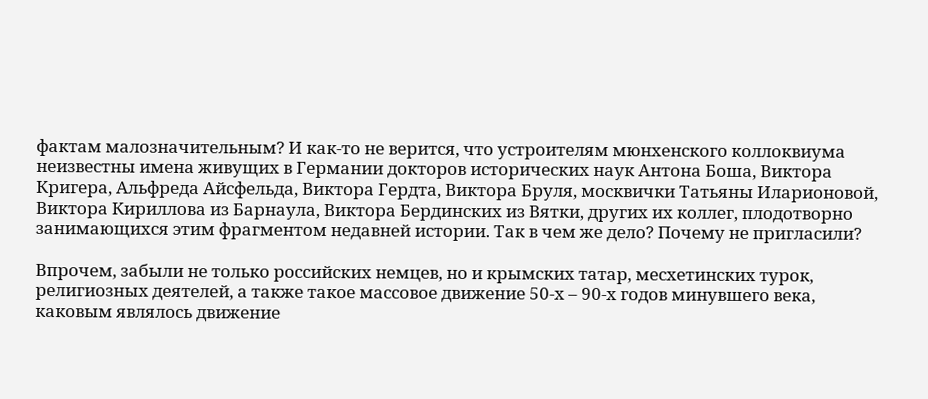фактам малозначительным? И как-то не верится, что устроителям мюнхенского коллоквиума неизвестны имена живущих в Германии докторов исторических наук Антона Боша, Виктора Кригера, Альфреда Айсфельда, Виктора Гердта, Виктора Бруля, москвички Татьяны Иларионовой, Виктора Кириллова из Барнаула, Виктора Бердинских из Вятки, других их коллег, плодотворно занимающихся этим фрагментом недавней истории. Так в чем же дело? Почему не пригласили?

Впрочем, забыли не только российских немцев, но и крымских татар, месхетинских турок, религиозных деятелей, а также такое массовое движение 50-х – 90-х годов минувшего века, каковым являлось движение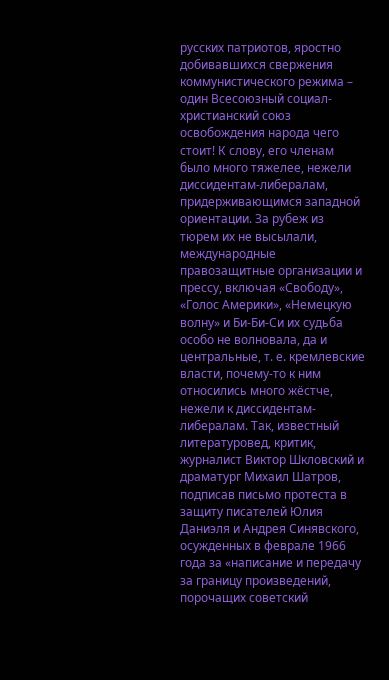русских патриотов, яростно добивавшихся свержения коммунистического режима – один Всесоюзный социал-христианский союз освобождения народа чего стоит! К слову, его членам было много тяжелее, нежели диссидентам-либералам, придерживающимся западной ориентации. За рубеж из тюрем их не высылали, международные правозащитные организации и прессу, включая «Свободу», «Голос Америки», «Немецкую волну» и Би-Би-Си их судьба особо не волновала, да и центральные, т. е. кремлевские власти, почему-то к ним относились много жёстче, нежели к диссидентам-либералам. Так, известный литературовед, критик, журналист Виктор Шкловский и драматург Михаил Шатров, подписав письмо протеста в защиту писателей Юлия Даниэля и Андрея Синявского, осужденных в феврале 1966 года за «написание и передачу за границу произведений, порочащих советский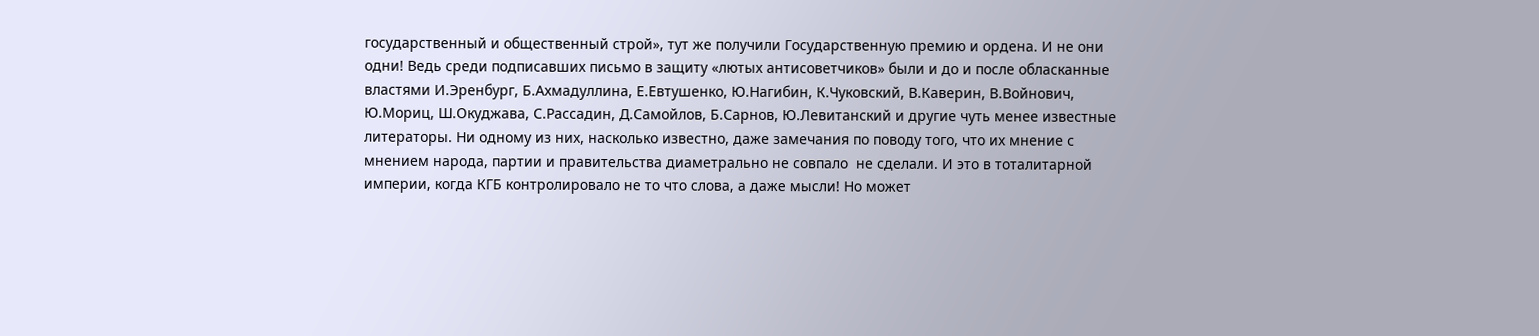государственный и общественный строй», тут же получили Государственную премию и ордена. И не они одни! Ведь среди подписавших письмо в защиту «лютых антисоветчиков» были и до и после обласканные властями И.Эренбург, Б.Ахмадуллина, Е.Евтушенко, Ю.Нагибин, К.Чуковский, В.Каверин, В.Войнович, Ю.Мориц, Ш.Окуджава, С.Рассадин, Д.Самойлов, Б.Сарнов, Ю.Левитанский и другие чуть менее известные литераторы. Ни одному из них, насколько известно, даже замечания по поводу того, что их мнение с мнением народа, партии и правительства диаметрально не совпало  не сделали. И это в тоталитарной  империи, когда КГБ контролировало не то что слова, а даже мысли! Но может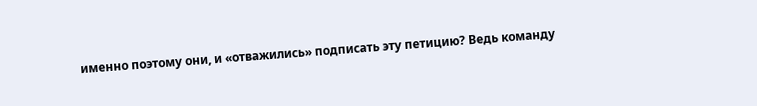именно поэтому они, и «отважились» подписать эту петицию? Ведь команду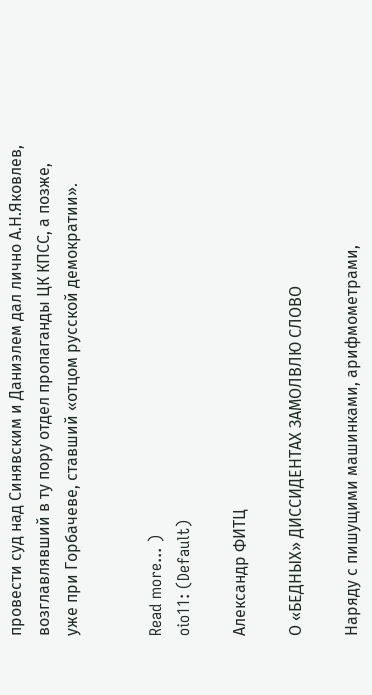провести суд над Синявским и Даниэлем дал лично А.Н.Яковлев, возглавлявший в ту пору отдел пропаганды ЦК КПСС, а позже, уже при Горбачеве, ставший «отцом русской демократии».


Read more... )
oio11: (Default)

Александр ФИТЦ

О «БЕДНЫХ» ДИССИДЕНТАХ ЗАМОЛВЛЮ СЛОВО

Наряду с пишущими машинками, арифмометрами,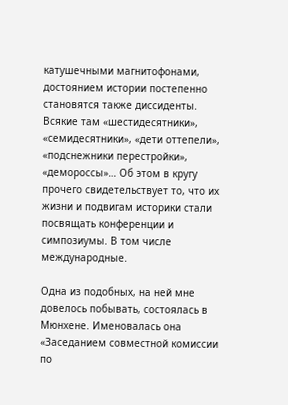катушечными магнитофонами, достоянием истории постепенно становятся также диссиденты. Всякие там «шестидесятники», «семидесятники», «дети оттепели», «подснежники перестройки», «демороссы»… Об этом в кругу прочего свидетельствует то, что их жизни и подвигам историки стали посвящать конференции и симпозиумы. В том числе  международные.

Одна из подобных, на ней мне довелось побывать, состоялась в Мюнхене. Именовалась она «Заседанием совместной комиссии по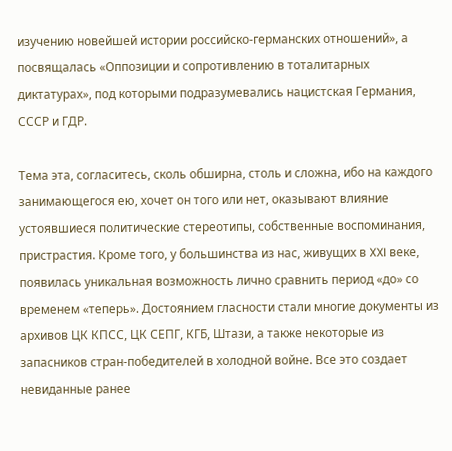изучению новейшей истории российско-германских отношений», а посвящалась «Оппозиции и сопротивлению в тоталитарных диктатурах», под которыми подразумевались нацистская Германия, СССР и ГДР.

Тема эта, согласитесь, сколь обширна, столь и сложна, ибо на каждого занимающегося ею, хочет он того или нет, оказывают влияние устоявшиеся политические стереотипы, собственные воспоминания, пристрастия. Кроме того, у большинства из нас, живущих в XXI веке, появилась уникальная возможность лично сравнить период «до» со временем «теперь». Достоянием гласности стали многие документы из архивов ЦК КПСС, ЦК СЕПГ, КГБ, Штази, а также некоторые из запасников стран-победителей в холодной войне. Все это создает невиданные ранее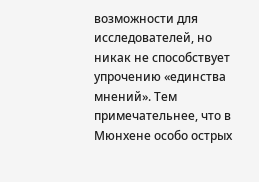возможности для исследователей, но никак не способствует упрочению «единства мнений». Тем примечательнее, что в Мюнхене особо острых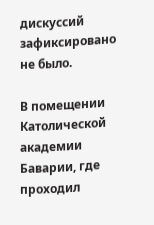дискуссий зафиксировано не было.

В помещении Католической академии Баварии, где проходил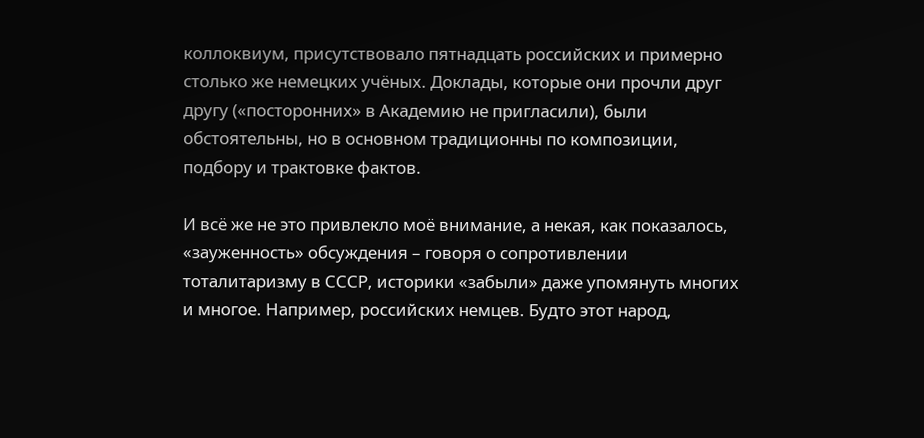коллоквиум, присутствовало пятнадцать российских и примерно столько же немецких учёных. Доклады, которые они прочли друг другу («посторонних» в Академию не пригласили), были обстоятельны, но в основном традиционны по композиции, подбору и трактовке фактов.

И всё же не это привлекло моё внимание, а некая, как показалось, «зауженность» обсуждения – говоря о сопротивлении тоталитаризму в СССР, историки «забыли» даже упомянуть многих и многое. Например, российских немцев. Будто этот народ,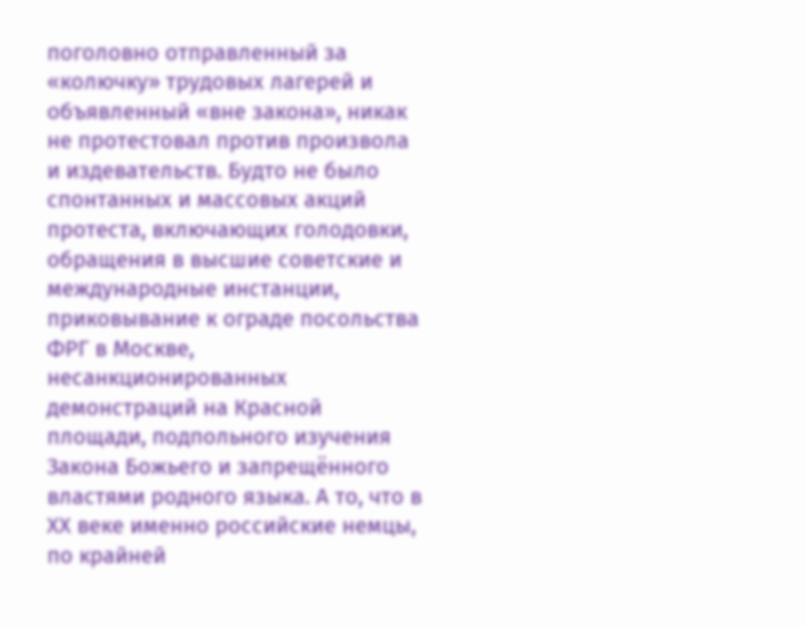поголовно отправленный за «колючку» трудовых лагерей и объявленный «вне закона», никак не протестовал против произвола и издевательств. Будто не было спонтанных и массовых акций протеста, включающих голодовки, обращения в высшие советские и международные инстанции, приковывание к ограде посольства ФРГ в Москве, несанкционированных демонстраций на Красной площади, подпольного изучения Закона Божьего и запрещённого властями родного языка. А то, что в ХХ веке именно российские немцы, по крайней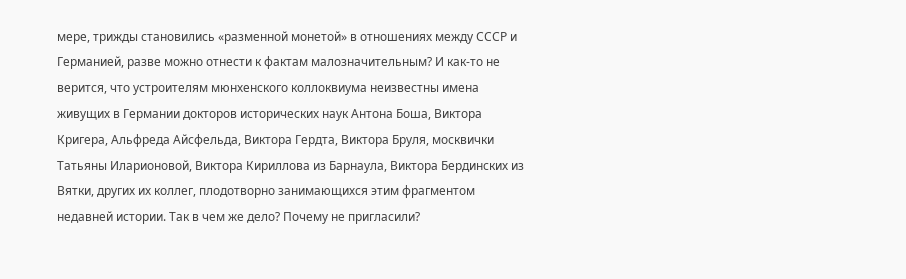мере, трижды становились «разменной монетой» в отношениях между СССР и Германией, разве можно отнести к фактам малозначительным? И как-то не верится, что устроителям мюнхенского коллоквиума неизвестны имена живущих в Германии докторов исторических наук Антона Боша, Виктора Кригера, Альфреда Айсфельда, Виктора Гердта, Виктора Бруля, москвички Татьяны Иларионовой, Виктора Кириллова из Барнаула, Виктора Бердинских из Вятки, других их коллег, плодотворно занимающихся этим фрагментом недавней истории. Так в чем же дело? Почему не пригласили?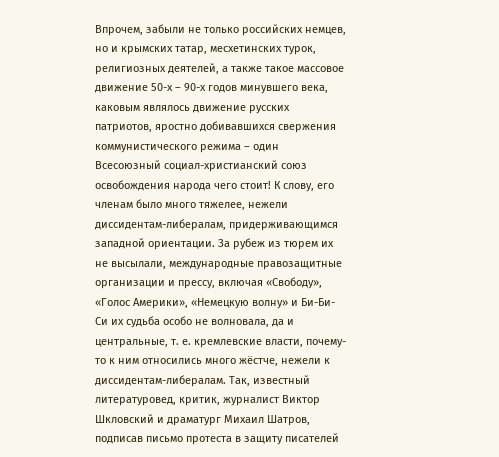Впрочем, забыли не только российских немцев, но и крымских татар, месхетинских турок, религиозных деятелей, а также такое массовое движение 50-х – 90-х годов минувшего века, каковым являлось движение русских патриотов, яростно добивавшихся свержения коммунистического режима – один Всесоюзный социал-христианский союз освобождения народа чего стоит! К слову, его членам было много тяжелее, нежели диссидентам-либералам, придерживающимся западной ориентации. За рубеж из тюрем их не высылали, международные правозащитные организации и прессу, включая «Свободу», «Голос Америки», «Немецкую волну» и Би-Би-Си их судьба особо не волновала, да и центральные, т. е. кремлевские власти, почему-то к ним относились много жёстче, нежели к диссидентам-либералам. Так, известный литературовед, критик, журналист Виктор Шкловский и драматург Михаил Шатров, подписав письмо протеста в защиту писателей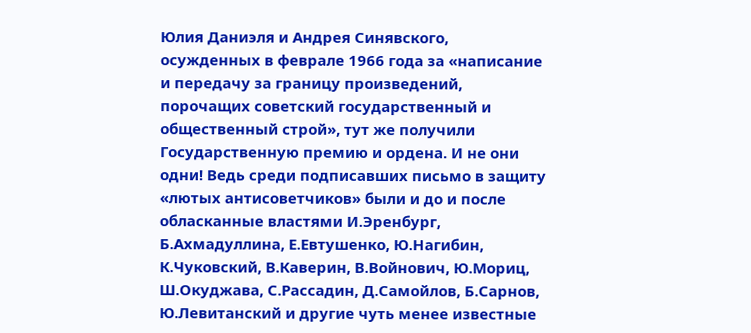Юлия Даниэля и Андрея Синявского, осужденных в феврале 1966 года за «написание и передачу за границу произведений, порочащих советский государственный и общественный строй», тут же получили Государственную премию и ордена. И не они одни! Ведь среди подписавших письмо в защиту «лютых антисоветчиков» были и до и после обласканные властями И.Эренбург, Б.Ахмадуллина, Е.Евтушенко, Ю.Нагибин, К.Чуковский, В.Каверин, В.Войнович, Ю.Мориц, Ш.Окуджава, С.Рассадин, Д.Самойлов, Б.Сарнов, Ю.Левитанский и другие чуть менее известные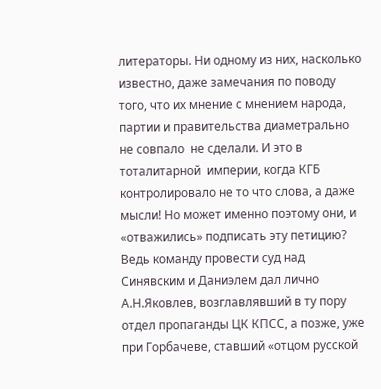литераторы. Ни одному из них, насколько известно, даже замечания по поводу того, что их мнение с мнением народа, партии и правительства диаметрально не совпало  не сделали. И это в тоталитарной  империи, когда КГБ контролировало не то что слова, а даже мысли! Но может именно поэтому они, и «отважились» подписать эту петицию? Ведь команду провести суд над Синявским и Даниэлем дал лично А.Н.Яковлев, возглавлявший в ту пору отдел пропаганды ЦК КПСС, а позже, уже при Горбачеве, ставший «отцом русской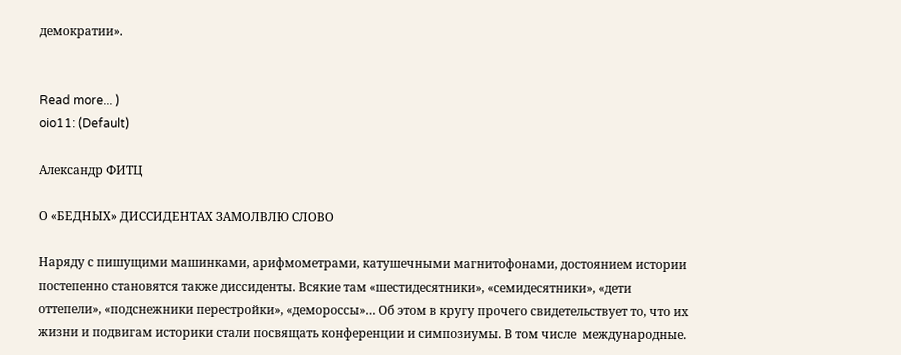демократии».


Read more... )
oio11: (Default)

Александр ФИТЦ

О «БЕДНЫХ» ДИССИДЕНТАХ ЗАМОЛВЛЮ СЛОВО

Наряду с пишущими машинками, арифмометрами, катушечными магнитофонами, достоянием истории постепенно становятся также диссиденты. Всякие там «шестидесятники», «семидесятники», «дети оттепели», «подснежники перестройки», «демороссы»… Об этом в кругу прочего свидетельствует то, что их жизни и подвигам историки стали посвящать конференции и симпозиумы. В том числе  международные.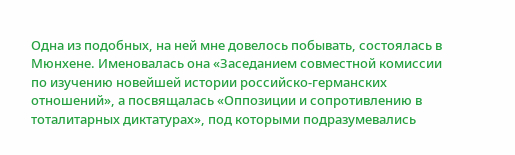Одна из подобных, на ней мне довелось побывать, состоялась в Мюнхене. Именовалась она «Заседанием совместной комиссии по изучению новейшей истории российско-германских отношений», а посвящалась «Оппозиции и сопротивлению в тоталитарных диктатурах», под которыми подразумевались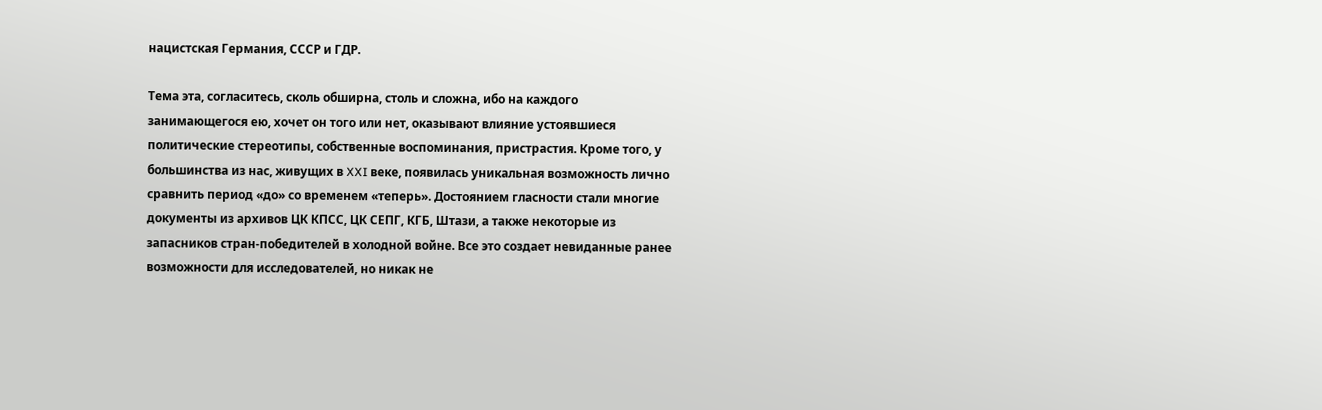нацистская Германия, СССР и ГДР.

Тема эта, согласитесь, сколь обширна, столь и сложна, ибо на каждого занимающегося ею, хочет он того или нет, оказывают влияние устоявшиеся политические стереотипы, собственные воспоминания, пристрастия. Кроме того, у большинства из нас, живущих в XXI веке, появилась уникальная возможность лично сравнить период «до» со временем «теперь». Достоянием гласности стали многие документы из архивов ЦК КПСС, ЦК СЕПГ, КГБ, Штази, а также некоторые из запасников стран-победителей в холодной войне. Все это создает невиданные ранее возможности для исследователей, но никак не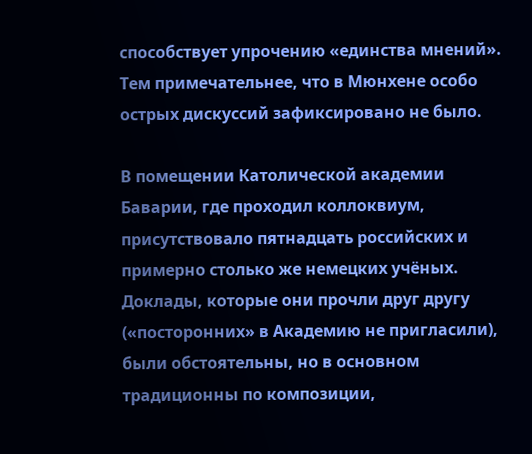способствует упрочению «единства мнений». Тем примечательнее, что в Мюнхене особо острых дискуссий зафиксировано не было.

В помещении Католической академии Баварии, где проходил коллоквиум, присутствовало пятнадцать российских и примерно столько же немецких учёных. Доклады, которые они прочли друг другу («посторонних» в Академию не пригласили), были обстоятельны, но в основном традиционны по композиции,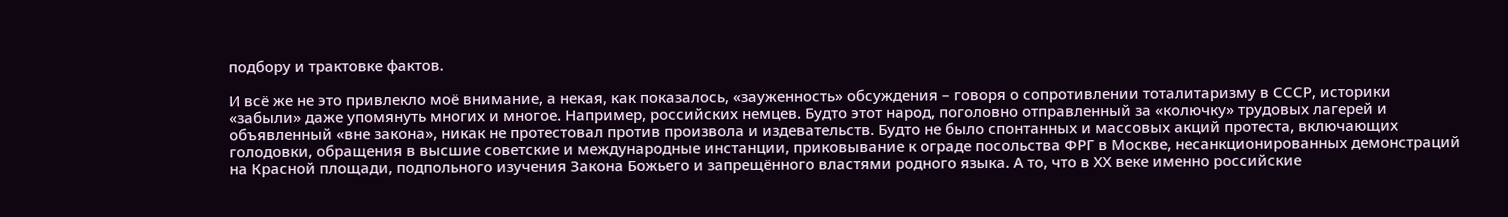подбору и трактовке фактов.

И всё же не это привлекло моё внимание, а некая, как показалось, «зауженность» обсуждения – говоря о сопротивлении тоталитаризму в СССР, историки «забыли» даже упомянуть многих и многое. Например, российских немцев. Будто этот народ, поголовно отправленный за «колючку» трудовых лагерей и объявленный «вне закона», никак не протестовал против произвола и издевательств. Будто не было спонтанных и массовых акций протеста, включающих голодовки, обращения в высшие советские и международные инстанции, приковывание к ограде посольства ФРГ в Москве, несанкционированных демонстраций на Красной площади, подпольного изучения Закона Божьего и запрещённого властями родного языка. А то, что в ХХ веке именно российские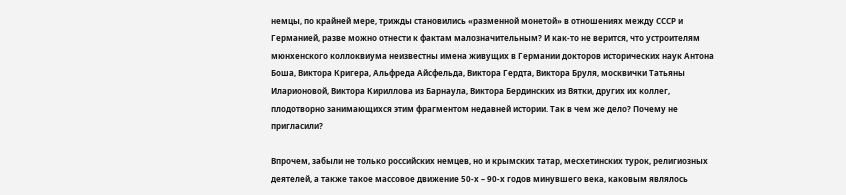немцы, по крайней мере, трижды становились «разменной монетой» в отношениях между СССР и Германией, разве можно отнести к фактам малозначительным? И как-то не верится, что устроителям мюнхенского коллоквиума неизвестны имена живущих в Германии докторов исторических наук Антона Боша, Виктора Кригера, Альфреда Айсфельда, Виктора Гердта, Виктора Бруля, москвички Татьяны Иларионовой, Виктора Кириллова из Барнаула, Виктора Бердинских из Вятки, других их коллег, плодотворно занимающихся этим фрагментом недавней истории. Так в чем же дело? Почему не пригласили?

Впрочем, забыли не только российских немцев, но и крымских татар, месхетинских турок, религиозных деятелей, а также такое массовое движение 50-х – 90-х годов минувшего века, каковым являлось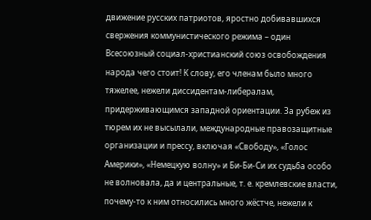движение русских патриотов, яростно добивавшихся свержения коммунистического режима – один Всесоюзный социал-христианский союз освобождения народа чего стоит! К слову, его членам было много тяжелее, нежели диссидентам-либералам, придерживающимся западной ориентации. За рубеж из тюрем их не высылали, международные правозащитные организации и прессу, включая «Свободу», «Голос Америки», «Немецкую волну» и Би-Би-Си их судьба особо не волновала, да и центральные, т. е. кремлевские власти, почему-то к ним относились много жёстче, нежели к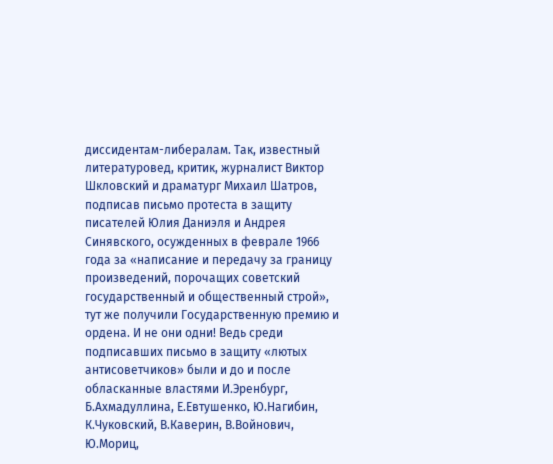диссидентам-либералам. Так, известный литературовед, критик, журналист Виктор Шкловский и драматург Михаил Шатров, подписав письмо протеста в защиту писателей Юлия Даниэля и Андрея Синявского, осужденных в феврале 1966 года за «написание и передачу за границу произведений, порочащих советский государственный и общественный строй», тут же получили Государственную премию и ордена. И не они одни! Ведь среди подписавших письмо в защиту «лютых антисоветчиков» были и до и после обласканные властями И.Эренбург, Б.Ахмадуллина, Е.Евтушенко, Ю.Нагибин, К.Чуковский, В.Каверин, В.Войнович, Ю.Мориц,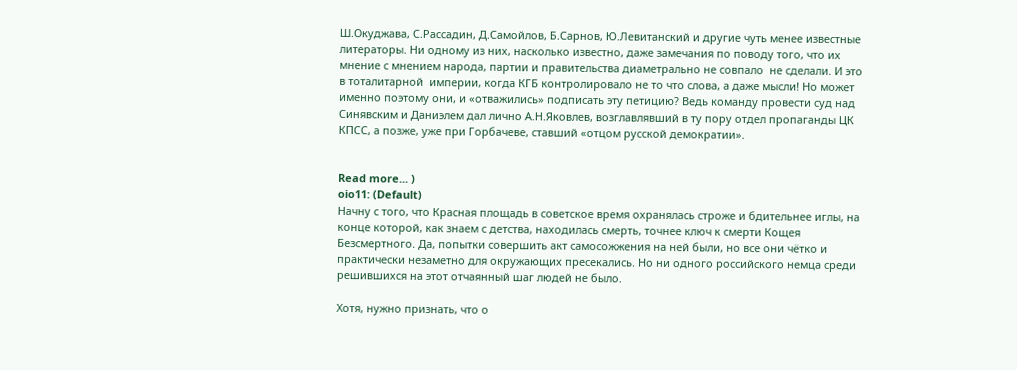Ш.Окуджава, С.Рассадин, Д.Самойлов, Б.Сарнов, Ю.Левитанский и другие чуть менее известные литераторы. Ни одному из них, насколько известно, даже замечания по поводу того, что их мнение с мнением народа, партии и правительства диаметрально не совпало  не сделали. И это в тоталитарной  империи, когда КГБ контролировало не то что слова, а даже мысли! Но может именно поэтому они, и «отважились» подписать эту петицию? Ведь команду провести суд над Синявским и Даниэлем дал лично А.Н.Яковлев, возглавлявший в ту пору отдел пропаганды ЦК КПСС, а позже, уже при Горбачеве, ставший «отцом русской демократии».


Read more... )
oio11: (Default)
Начну с того, что Красная площадь в советское время охранялась строже и бдительнее иглы, на конце которой, как знаем с детства, находилась смерть, точнее ключ к смерти Кощея Безсмертного. Да, попытки совершить акт самосожжения на ней были, но все они чётко и практически незаметно для окружающих пресекались. Но ни одного российского немца среди решившихся на этот отчаянный шаг людей не было.

Хотя, нужно признать, что о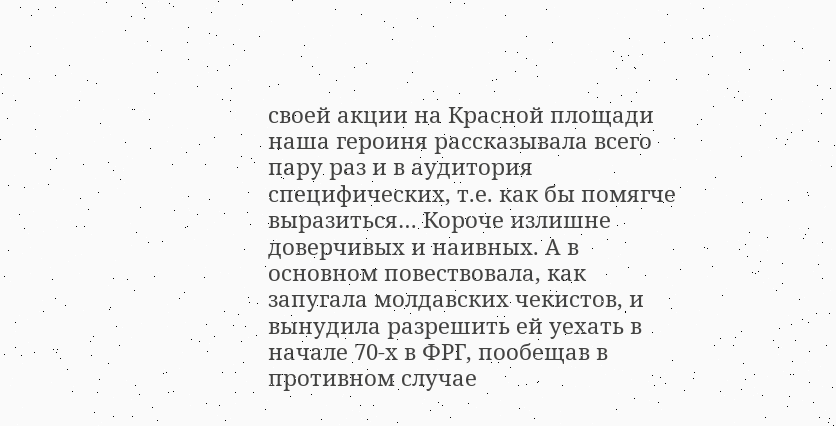своей акции на Красной площади наша героиня рассказывала всего пару раз и в аудитория специфических, т.е. как бы помягче выразиться… Короче излишне доверчивых и наивных. А в основном повествовала, как запугала молдавских чекистов, и вынудила разрешить ей уехать в начале 70-х в ФРГ, пообещав в противном случае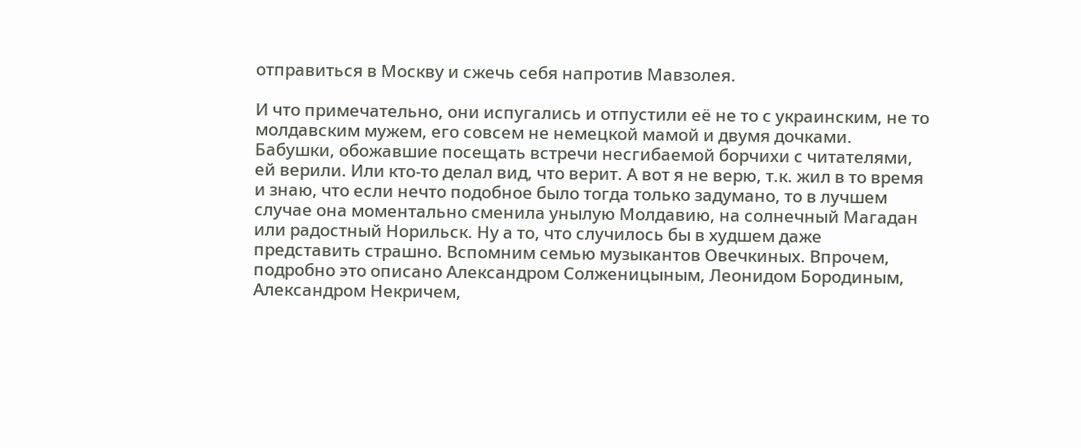отправиться в Москву и сжечь себя напротив Мавзолея.

И что примечательно, они испугались и отпустили её не то с украинским, не то молдавским мужем, его совсем не немецкой мамой и двумя дочками. Бабушки, обожавшие посещать встречи несгибаемой борчихи с читателями, ей верили. Или кто-то делал вид, что верит. А вот я не верю, т.к. жил в то время и знаю, что если нечто подобное было тогда только задумано, то в лучшем случае она моментально сменила унылую Молдавию, на солнечный Магадан или радостный Норильск. Ну а то, что случилось бы в худшем даже представить страшно. Вспомним семью музыкантов Овечкиных. Впрочем, подробно это описано Александром Солженицыным, Леонидом Бородиным, Александром Некричем,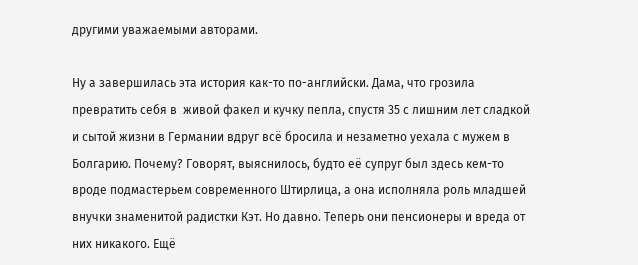другими уважаемыми авторами.

Ну а завершилась эта история как-то по-английски. Дама, что грозила превратить себя в  живой факел и кучку пепла, спустя 35 с лишним лет сладкой и сытой жизни в Германии вдруг всё бросила и незаметно уехала с мужем в Болгарию. Почему? Говорят, выяснилось, будто её супруг был здесь кем-то вроде подмастерьем современного Штирлица, а она исполняла роль младшей внучки знаменитой радистки Кэт. Но давно. Теперь они пенсионеры и вреда от них никакого. Ещё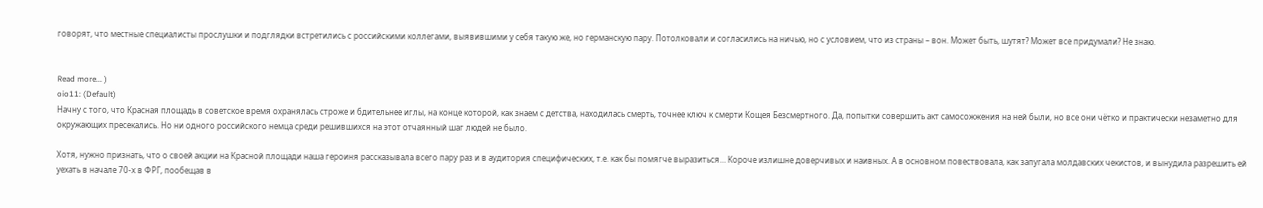говорят, что местные специалисты прослушки и подглядки встретились с российскими коллегами, выявившими у себя такую же, но германскую пару. Потолковали и согласились на ничью, но с условием, что из страны – вон. Может быть, шутят? Может все придумали? Не знаю.


Read more... )
oio11: (Default)
Начну с того, что Красная площадь в советское время охранялась строже и бдительнее иглы, на конце которой, как знаем с детства, находилась смерть, точнее ключ к смерти Кощея Безсмертного. Да, попытки совершить акт самосожжения на ней были, но все они чётко и практически незаметно для окружающих пресекались. Но ни одного российского немца среди решившихся на этот отчаянный шаг людей не было.

Хотя, нужно признать, что о своей акции на Красной площади наша героиня рассказывала всего пару раз и в аудитория специфических, т.е. как бы помягче выразиться… Короче излишне доверчивых и наивных. А в основном повествовала, как запугала молдавских чекистов, и вынудила разрешить ей уехать в начале 70-х в ФРГ, пообещав в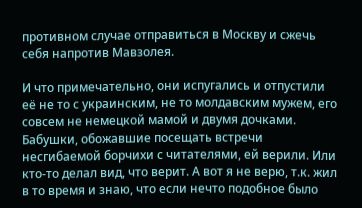противном случае отправиться в Москву и сжечь себя напротив Мавзолея.

И что примечательно, они испугались и отпустили её не то с украинским, не то молдавским мужем, его совсем не немецкой мамой и двумя дочками. Бабушки, обожавшие посещать встречи несгибаемой борчихи с читателями, ей верили. Или кто-то делал вид, что верит. А вот я не верю, т.к. жил в то время и знаю, что если нечто подобное было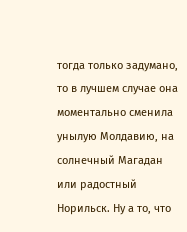тогда только задумано, то в лучшем случае она моментально сменила унылую Молдавию, на солнечный Магадан или радостный Норильск. Ну а то, что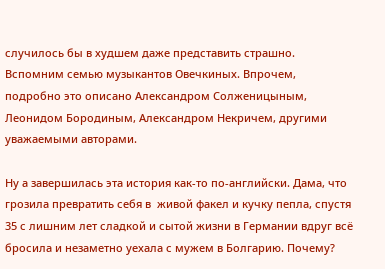случилось бы в худшем даже представить страшно. Вспомним семью музыкантов Овечкиных. Впрочем, подробно это описано Александром Солженицыным, Леонидом Бородиным, Александром Некричем, другими уважаемыми авторами.

Ну а завершилась эта история как-то по-английски. Дама, что грозила превратить себя в  живой факел и кучку пепла, спустя 35 с лишним лет сладкой и сытой жизни в Германии вдруг всё бросила и незаметно уехала с мужем в Болгарию. Почему?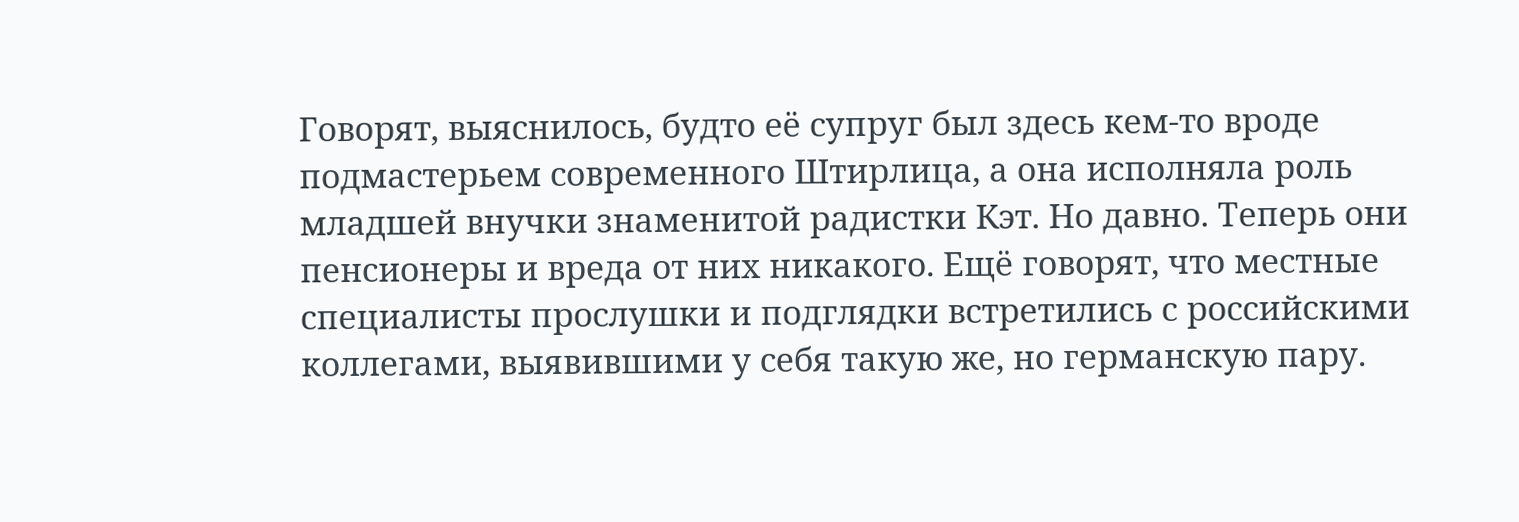Говорят, выяснилось, будто её супруг был здесь кем-то вроде подмастерьем современного Штирлица, а она исполняла роль младшей внучки знаменитой радистки Кэт. Но давно. Теперь они пенсионеры и вреда от них никакого. Ещё говорят, что местные специалисты прослушки и подглядки встретились с российскими коллегами, выявившими у себя такую же, но германскую пару.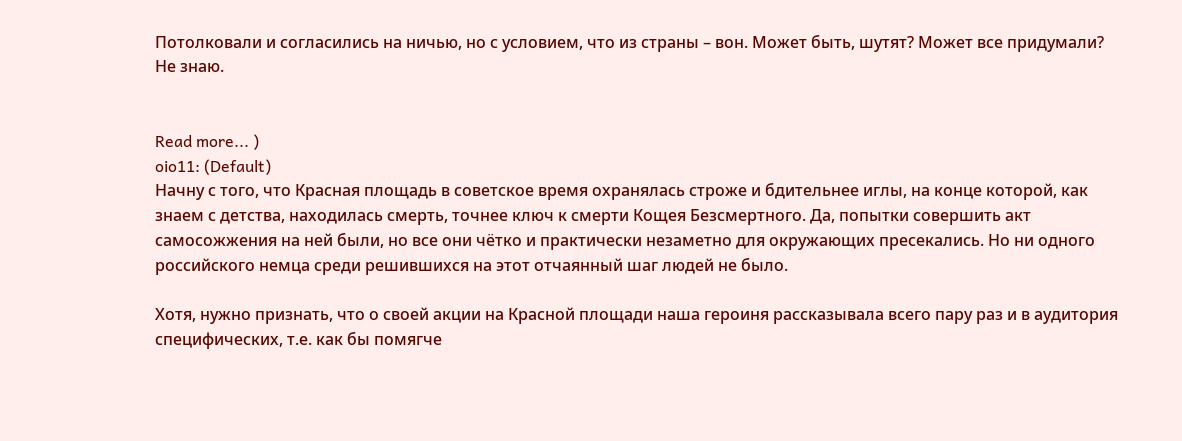Потолковали и согласились на ничью, но с условием, что из страны – вон. Может быть, шутят? Может все придумали? Не знаю.


Read more... )
oio11: (Default)
Начну с того, что Красная площадь в советское время охранялась строже и бдительнее иглы, на конце которой, как знаем с детства, находилась смерть, точнее ключ к смерти Кощея Безсмертного. Да, попытки совершить акт самосожжения на ней были, но все они чётко и практически незаметно для окружающих пресекались. Но ни одного российского немца среди решившихся на этот отчаянный шаг людей не было.

Хотя, нужно признать, что о своей акции на Красной площади наша героиня рассказывала всего пару раз и в аудитория специфических, т.е. как бы помягче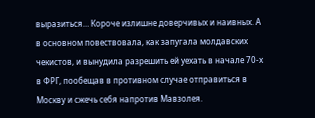выразиться… Короче излишне доверчивых и наивных. А в основном повествовала, как запугала молдавских чекистов, и вынудила разрешить ей уехать в начале 70-х в ФРГ, пообещав в противном случае отправиться в Москву и сжечь себя напротив Мавзолея.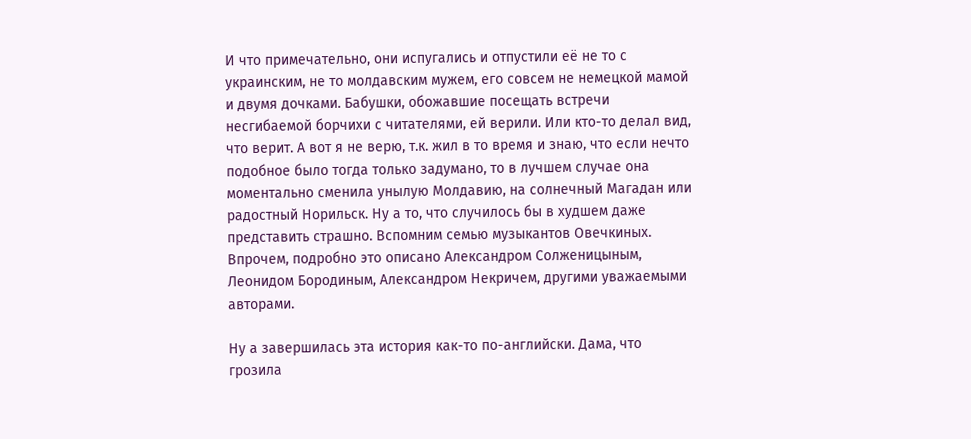И что примечательно, они испугались и отпустили её не то с украинским, не то молдавским мужем, его совсем не немецкой мамой и двумя дочками. Бабушки, обожавшие посещать встречи несгибаемой борчихи с читателями, ей верили. Или кто-то делал вид, что верит. А вот я не верю, т.к. жил в то время и знаю, что если нечто подобное было тогда только задумано, то в лучшем случае она моментально сменила унылую Молдавию, на солнечный Магадан или радостный Норильск. Ну а то, что случилось бы в худшем даже представить страшно. Вспомним семью музыкантов Овечкиных. Впрочем, подробно это описано Александром Солженицыным, Леонидом Бородиным, Александром Некричем, другими уважаемыми авторами.

Ну а завершилась эта история как-то по-английски. Дама, что грозила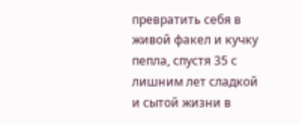превратить себя в  живой факел и кучку пепла, спустя 35 с лишним лет сладкой и сытой жизни в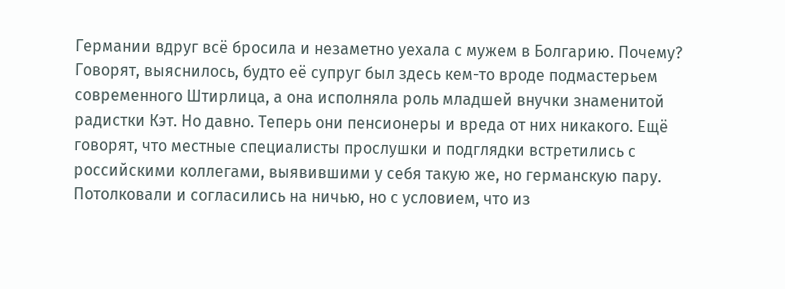Германии вдруг всё бросила и незаметно уехала с мужем в Болгарию. Почему? Говорят, выяснилось, будто её супруг был здесь кем-то вроде подмастерьем современного Штирлица, а она исполняла роль младшей внучки знаменитой радистки Кэт. Но давно. Теперь они пенсионеры и вреда от них никакого. Ещё говорят, что местные специалисты прослушки и подглядки встретились с российскими коллегами, выявившими у себя такую же, но германскую пару. Потолковали и согласились на ничью, но с условием, что из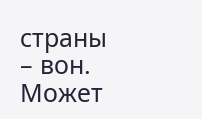страны – вон. Может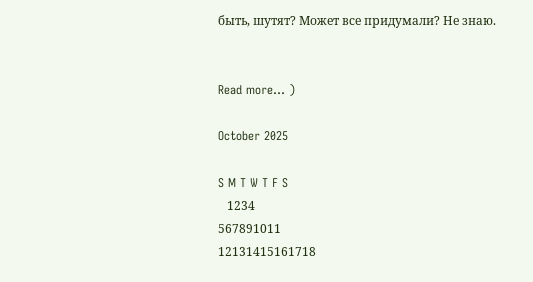быть, шутят? Может все придумали? Не знаю.


Read more... )

October 2025

S M T W T F S
   1234
567891011
12131415161718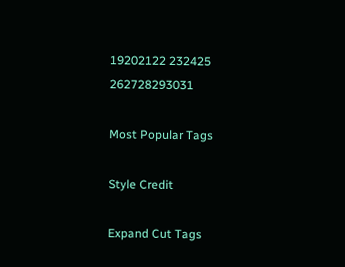19202122 232425
262728293031

Most Popular Tags

Style Credit

Expand Cut Tags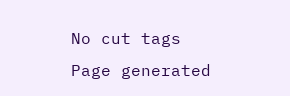No cut tags
Page generated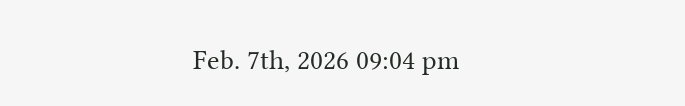Feb. 7th, 2026 09:04 pm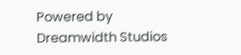Powered by Dreamwidth Studios